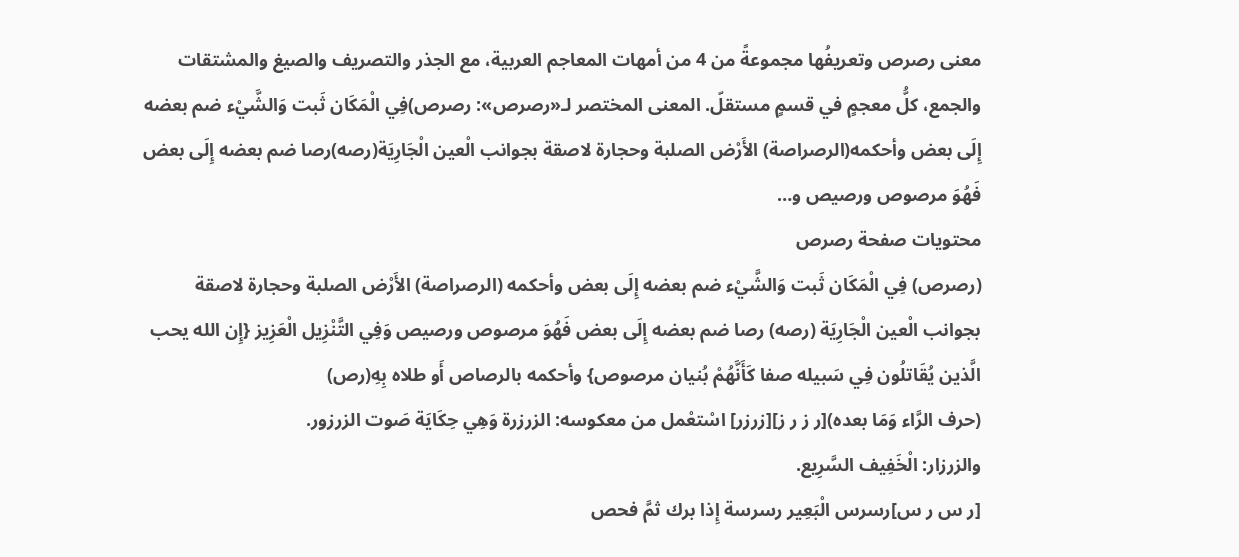معنى رصرص وتعريفُها مجموعةً من 4 من أمهات المعاجم العربية، مع الجذر والتصريف والصيغ والمشتقات والجمع، كلُّ معجمٍ في قسمٍ مستقلّ. المعنى المختصر لـ«رصرص»: رصرص)فِي الْمَكَان ثَبت وَالشَّيْء ضم بعضه إِلَى بعض وأحكمه(الرصراصة) الأَرْض الصلبة وحجارة لاصقة بجوانب الْعين الْجَارِيَة(رصه)رصا ضم بعضه إِلَى بعض فَهُوَ مرصوص ورصيص و…
محتويات صفحة رصرص
(رصرص) فِي الْمَكَان ثَبت وَالشَّيْء ضم بعضه إِلَى بعض وأحكمه (الرصراصة) الأَرْض الصلبة وحجارة لاصقة بجوانب الْعين الْجَارِيَة (رصه) رصا ضم بعضه إِلَى بعض فَهُوَ مرصوص ورصيص وَفِي التَّنْزِيل الْعَزِيز {إِن الله يحب الَّذين يُقَاتلُون فِي سَبيله صفا كَأَنَّهُمْ بُنيان مرصوص} وأحكمه بالرصاص أَو طلاه بِهِ(رص)
(حرف الرَّاء وَمَا بعده)[ر ز ر ز][زرزر] اسْتعْمل من معكوسه: الزرزرة وَهِي حِكَايَة صَوت الزرزور.
والزرزار: الْخَفِيف السَّرِيع.
[ر س ر س]رسرس الْبَعِير رسرسة إِذا برك ثمَّ فحص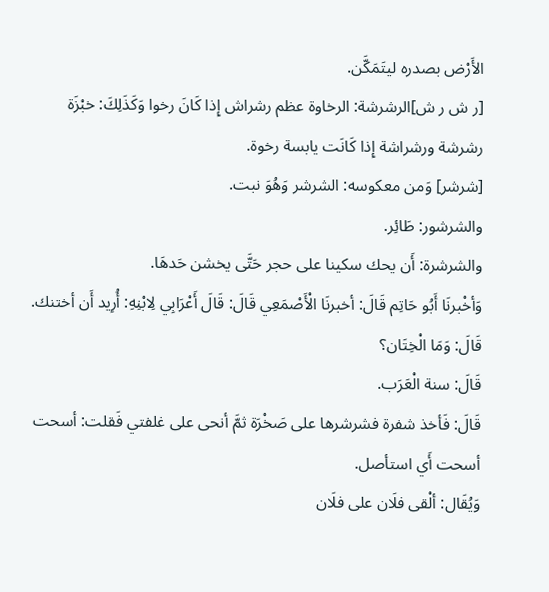الأَرْض بصدره ليتَمَكَّن.
[ر ش ر ش]الرشرشة: الرخاوة عظم رشراش إِذا كَانَ رخوا وَكَذَلِكَ: خبْزَة رشرشة ورشراشة إِذا كَانَت يابسة رخوة.
[شرشر] وَمن معكوسه: الشرشر وَهُوَ نبت.
والشرشور: طَائِر.
والشرشرة: أَن يحك سكينا على حجر حَتَّى يخشن حَدهَا.
وَأخْبرنَا أَبُو حَاتِم قَالَ: أخبرنَا الْأَصْمَعِي قَالَ: قَالَ أَعْرَابِي لِابْنِهِ: أُرِيد أَن أختنك.
قَالَ: وَمَا الْخِتَان؟
قَالَ: سنة الْعَرَب.
قَالَ: فَأخذ شفرة فشرشرها على صَخْرَة ثمَّ أنحى على غلفتي فَقلت: أسحت أسحت أَي استأصل.
وَيُقَال: ألْقى فلَان على فلَان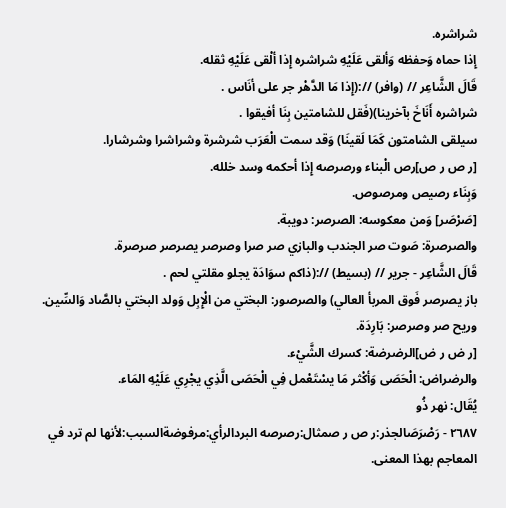شراشره.
إِذا حماه وَحفظه وَألقى عَلَيْهِ شراشره إِذا ألْقى عَلَيْهِ ثقله.
قَالَ الشَّاعِر // (وافر) //:(إِذا مَا الدَّهْر جر على أنَاس .
شراشره أَنَاخَ بآخرينا)(فَقل للشامتين بِنَا أفيقوا .
سيلقى الشامتون كَمَا لَقينَا) وَقد سمت الْعَرَب شرشرة وشراشرا وشرشارا.
[ر ص ر ص]رص الْبناء ورصرصه إِذا أحكمه وسد خلله.
وَبِنَاء رصيص ومرصوص.
[صَرْصَر] وَمن معكوسه: الصرصر: دويبة.
والصرصرة: صَوت صر الجندب والبازي صر صرا وصرصر يصرصر صرصرة.
قَالَ الشَّاعِر - جرير // (بسيط) //:(ذاكم سوَادَة يجلو مقلتي لحم .
باز يصرصر فَوق المربأ العالي) والصرصور: البختي من الْإِبِل وَولد البختي بالصَّاد وَالسِّين.
وريح صر وصرصر: بَارِدَة.
[ر ض ر ض]الرضرضة: كسرك الشَّيْء.
والرضراض: الْحَصَى وَأكْثر مَا يسْتَعْمل فِي الْحَصَى الَّذِي يجْرِي عَلَيْهِ المَاء.
يُقَال: نهر ذُو
٢٦٨٧ - رَصْرَصَالجذر:ر ص ر صمثال:رصرصه البردالرأي:مرفوضةالسبب:لأنها لم ترد في المعاجم بهذا المعنى.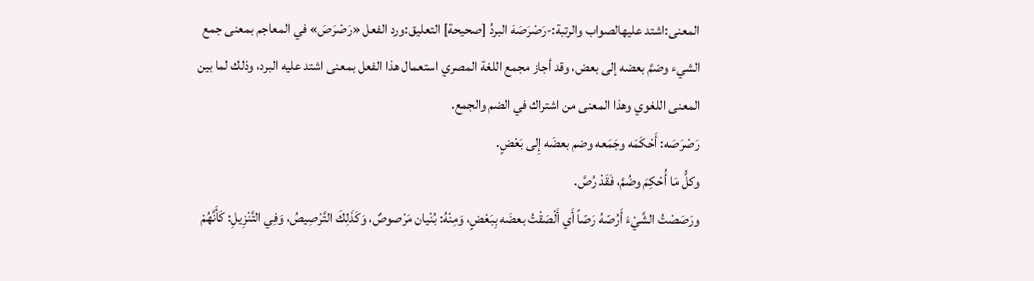المعنى:اشتد عليهالصواب والرتبة:-رَصْرَصَهَ البردُ [صحيحة] التعليق:ورد الفعل «رَصْرَصَ» في المعاجم بمعنى جمع الشيء وضمَّ بعضه إلى بعض، وقد أجاز مجمع اللغة المصري استعمال هذا الفعل بمعنى اشتد عليه البرد، وذلك لما بين المعنى اللغوي وهذا المعنى من اشتراك في الضم والجمع.
رَصْرَصَه: أَحْكَمَه وجَمَعه وضم بعضَه إِلى بَعْضٍ.
وكلُّ مَا أُحْكِمَ وضُمَّ، فَقَدْ رُصَّ.
ورَصَصْتُ الشَّيْءَ أَرُصّهُ رَصّاً أَي أَلْصَقْتُ بعضَه بِبَعْضٍ، وَمِنْهُ: بُنْيان مَرْصوصٌ، وَكَذَلِكَ التَّرْصِيصُ، وَفِي التَّنْزِيلِ: كَأَنَّهُمْ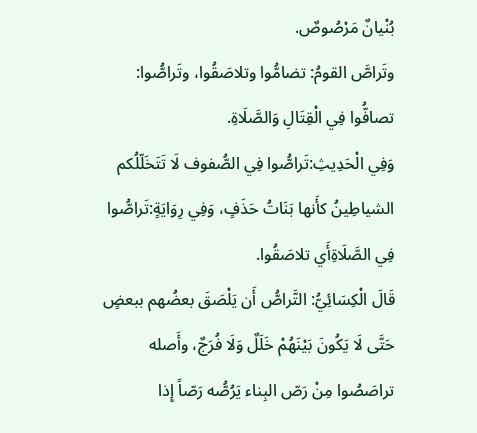بُنْيانٌ مَرْصُوصٌ.
وتَراصَّ القومُ: تضامُّوا وتلاصَقُوا، وتَراصُّوا: تصافُّوا فِي الْقِتَالِ وَالصَّلَاةِ.
وَفِي الْحَدِيثِ:تَراصُّوا فِي الصُّفوف لَا تَتَخَلّلُكم الشياطِينُ كأَنها بَنَاتُ حَذَفٍ، وَفِي رِوَايَةٍ:تَراصُّوا فِي الصَّلَاةِأَي تلاصَقُوا.
قَالَ الْكِسَائِيُّ: التَّراصُّ أَن يَلْصَقَ بعضُهم ببعضٍ حَتَّى لَا يَكُونَ بَيْنَهُمْ خَلَلٌ وَلَا فُرَجٌ، وأَصله تراصَصُوا مِنْ رَصّ البِناء يَرُصُّه رَصّاً إِذا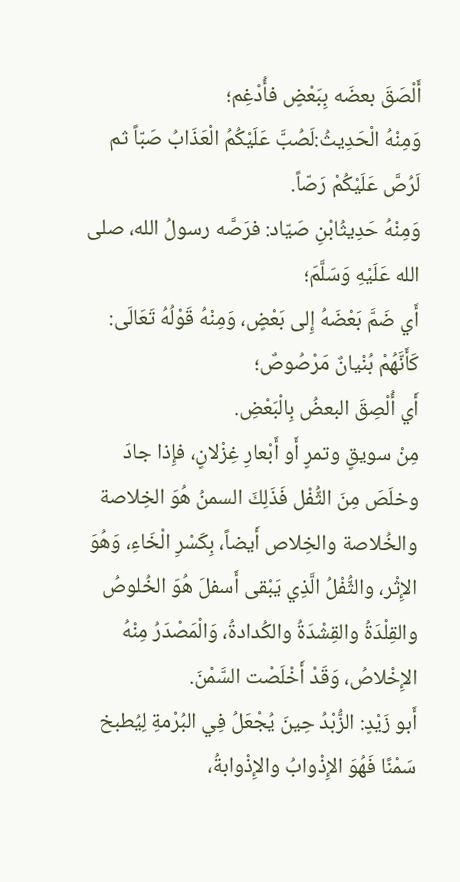أَلْصَقَ بعضَه بِبَعْضٍ فأُدْغِم؛
وَمِنْهُ الْحَدِيثُ:لَصُبَّ عَلَيْكُمُ الْعَذَابُ صَبّاً ثم لَرُصَّ عَلَيْكُمْ رَصّاً.
وَمِنْهُ حَدِيثُابْنِ صَيّاد: فرَصَّه رسولُ الله، صلى الله عَلَيْهِ وَسَلَّمَ؛
أَي ضَمَّ بَعْضَهُ إِلى بَعْضٍ، وَمِنْهُ قَوْلُهُ تَعَالَى: كَأَنَّهُمْ بُنْيانٌ مَرْصُوصٌ؛
أَي أُلْصِقَ البعضُ بِالْبَعْضِ.
مِنْ سويقٍ وتمرٍ أَو أَبْعارِ غِزْلانٍ، فإِذا جادَ وخلَصَ مِنَ الثُّفْل فَذَلِكَ السمنُ هُوَ الخِلاصة والخُلاصة والخِلاص أَيضاً، بِكَسْرِ الْخَاءِ، وَهُوَ الإِثْر، والثُّفْلُ الَّذِي يَبْقى أَسفلَ هُوَ الخُلوصُ والقِلْدَةُ والقِشْدَةُ والكُدادةُ، وَالْمَصْدَرُ مِنْهُ الإِخْلاصُ، وَقَدْ أَخْلَصْت السَّمْنَ.
أَبو زَيْدٍ: الزُّبْدُ حِينَ يُجْعَلُ فِي البُرْمةِ لِيُطبخ سَمْنًا فَهُوَ الإِذْوابُ والإِذْوابةُ،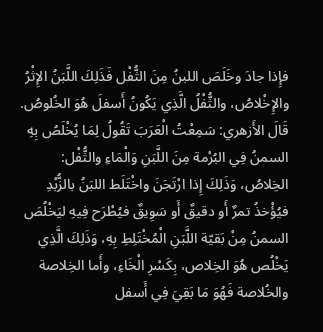فإِذا جادَ وخَلَصَ اللبنُ مِنَ الثُّفْل فَذَلِكَ اللَّبَنُ الإِثْرُ والإِخْلاصُ، والثُّفْلُ الَّذِي يَكُونُ أَسفلَ هُوَ الخُلوصُ.
قَالَ الأَزهري: سَمِعْتُ الْعَرَبَ تَقُولُ لِمَا يُخْلَصُ بِهِ السمنُ فِي البُرْمة مِنَ اللَّبَنِ وَالْمَاءِ والثُّفْل: الخِلاصُ، وَذَلِكَ إِذا ارْتَجَنَ واخْتَلَط اللبَنُ بالزُّبْدِ فيُؤْخذُ تمرٌ أَو دقيقٌ أَو سَوِيقٌ فيُطْرَح فِيهِ ليَخْلُصَ السمنُ مِنْ بَقيّة اللَّبَنِ الْمُخْتَلِطِ بِهِ، وَذَلِكَ الَّذِي يَخْلُص هُوَ الخِلاص، بِكَسْرِ الْخَاءِ، وأَما الخِلاصة والخُلاصة فَهُوَ مَا بَقِيَ فِي أَسفل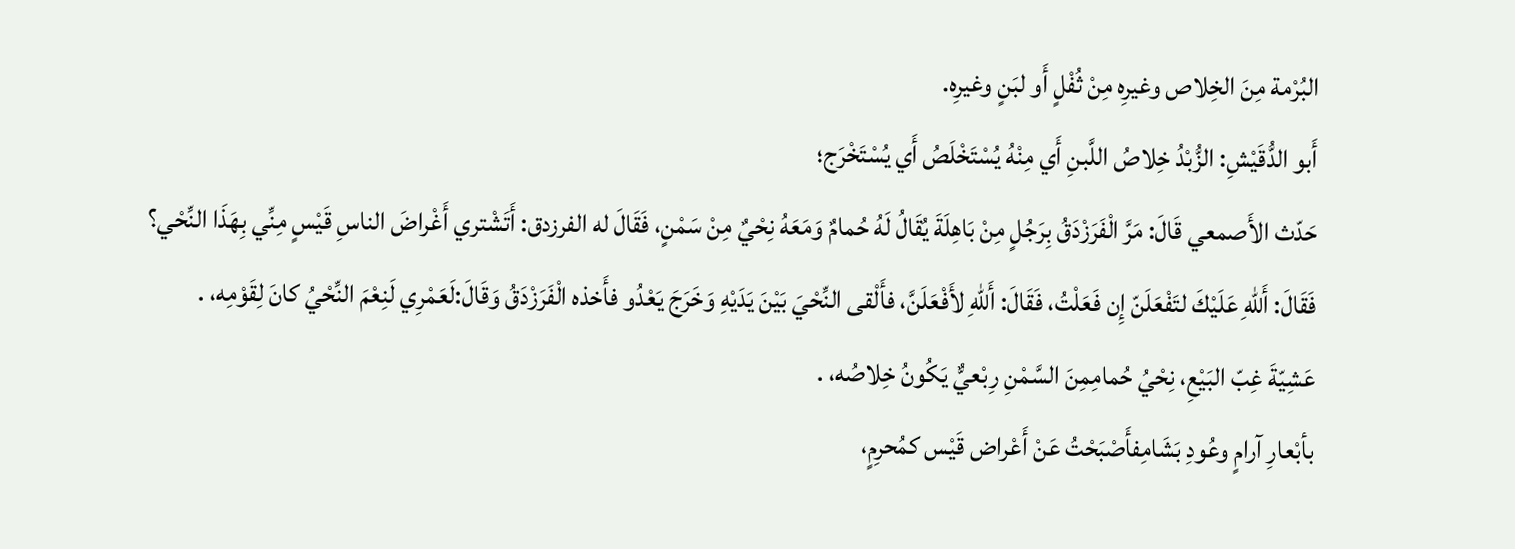البُرْمة مِنَ الخِلاص وغيرِه مِنْ ثُفْلٍ أَو لبَنٍ وغيرِه.
أَبو الدُّقَيْشِ: الزُّبْدُ خِلاصُ اللَّبنِ أَي مِنْهُ يُسْتَخْلَصُ أَي يُسْتَخْرَج؛
حَدّث الأَصمعي قَالَ: مَرَّ الْفَرَزْدَقُ بِرَجُلٍ مِنْ بَاهِلَةَ يُقَالُ لَهُ حُمامٌ وَمَعَهُ نِحْيٌ مِنْ سَمْنٍ، فَقَالَ له الفرزدق: أَتَشْتري أَغْراضَ الناسِ قَيْسٍ مِنِّي بِهَذَا النِّحْي؟
فَقَالَ: أَللهِ عَلَيْكَ لتَفْعَلَنّ إِن فَعَلْتُ، فَقَالَ: أَللهِ لأَفْعَلَنَّ، فأَلْقى النِّحْيَ بَيْنَ يَدَيْهِ وَخَرَجَ يَعْدُو فأَخذه الْفَرَزْدَقُ وَقَالَ:لَعَمْرِي لَنِعْمَ النِّحْيُ كانَ لِقَوْمِه، .
عَشِيّةَ غِبّ البَيْعِ، نِحْيُ حُمامِمِنَ السَّمْنِ رِبْعيٌّ يَكُونُ خِلاصُه، .
بأبْعارِ آرامٍ وعُودِ بَشَامِفأَصْبَحْتُ عَنْ أَعْراض قَيْس كمُحرِمٍ،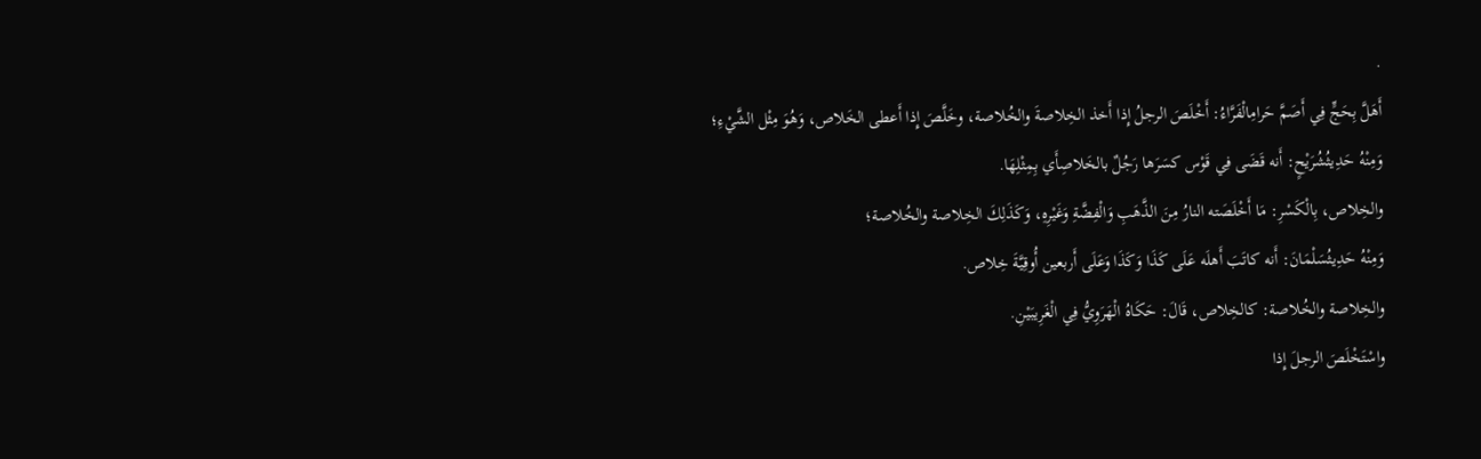.
أَهَلَّ بِحَجٍّ فِي أَصَمَّ حَرامِالْفَرَّاءُ: أَخْلَصَ الرجلُ إِذا أَخذ الخِلاصةَ والخُلاصة، وخَلَّصَ إِذا أَعطى الخَلاص، وَهُوَ مِثْل الشَّيْءِ؛
وَمِنْهُ حَدِيثُشُرَيْحٍ: أَنه قَضَى فِي قَوْس كسَرَها رَجُلٌ بالخَلاصِأَي بِمِثْلِهَا.
والخِلاص، بِالْكَسْرِ: مَا أَخْلَصَته النارُ مِنَ الذَّهَبِ وَالْفِضَّةِ وَغَيْرِهِ، وَكَذَلِكَ الخِلاصة والخُلاصة؛
وَمِنْهُ حَدِيثُسَلْمَانَ: أَنه كاتَبَ أَهلَه عَلَى كَذَا وَكَذَا وَعَلَى أَربعين أُوقِيَّةَ خِلاص.
والخِلاصة والخُلاصة: كالخِلاص، قَالَ: حَكَاهُ الْهَرَوِيُّ فِي الْغَرِيبَيْنِ.
واسْتَخْلَصَ الرجلَ إِذا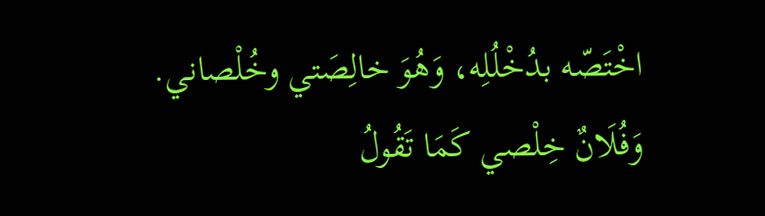اخْتَصّه بدُخْلُلِه، وَهُوَ خالِصَتي وخُلْصاني.
وَفُلَانٌ خِلْصي كَمَا تَقُولُ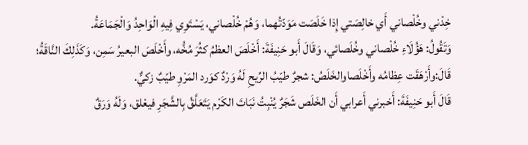خِدْني وخُلْصاني أَي خالِصَتي إِذا خَلَصَت مَوَدّتُهما، وَهُمْ خُلْصاني، يَسْتَوِي فِيهِ الْوَاحِدُ وَالْجَمَاعَةُ.
وَتَقُولُ: هَؤُلَاءِ خُلْصاني وخُلَصائي، وَقَالَ أَبو حَنِيفَةَ: أَخْلَصَ العظمُ كثُرَ مُخُّه، وأَخْلَصَ البعيرُ سَمِن، وَكَذَلِكَ النَّاقَةُ؛
قَالَ:وأَرْهَقَت عِظامُه وأَخْلَصاوالخَلَصُ: شجرٌ طيّبُ الرِّيحِ لَهُ وَرْدٌ كوَرد المَرْوِ طيّبٌ زكيٌّ.
قَالَ أَبو حَنِيفَةَ: أَخبرني أَعرابي أَن الخَلَص شَجَرٌ يُنْبِتُ نَبَاتَ الكَرْم يَتَعَلَّقُ بِالشَّجَرِ فيعْلق، وَلَهُ وَرَقٌ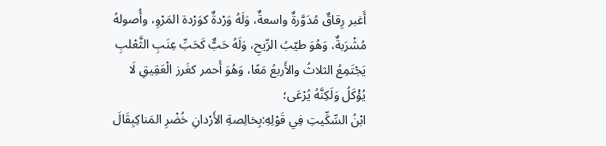أَغبر رِقاقٌ مُدَوَّرةٌ واسعةٌ، وَلَهُ وَرْدةٌ كوَرْدة المَرْوِ، وأُصولهُ مُشْرَبةٌ، وَهُوَ طيّبُ الرِّيحِ، وَلَهُ حَبٌّ كَحَبِّ عِنَبِ الثَّعْلبِ يَجْتَمِعُ الثلاثُ والأَربعُ مَعًا، وَهُوَ أَحمر كغَرز الْعَقِيقِ لَا يُؤْكَلُ وَلَكِنَّهُ يُرْعَى؛
ابْنُ السِّكِّيتِ فِي قَوْلِهِ:بِخالِصةِ الأَرْدانِ خُضْرِ المَناكِبِقَالَ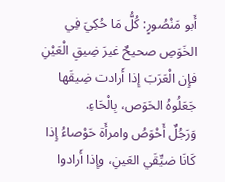أَبو مَنْصُورٍ: كُلُّ مَا حُكِيَ فِي الخَوَصِ صحيحٌ غيرَ ضِيقِ الْعَيْنِ فإِن الْعَرَبَ إِذا أَرادت ضِيقَها جَعَلُوهُ الحَوَص، بِالْحَاءِ.
وَرَجُلٌ أَحْوَصُ وامرأَة حَوْصاءُ إِذا كَانَا ضيِّقَي العَينِ، وإِذا أَرادوا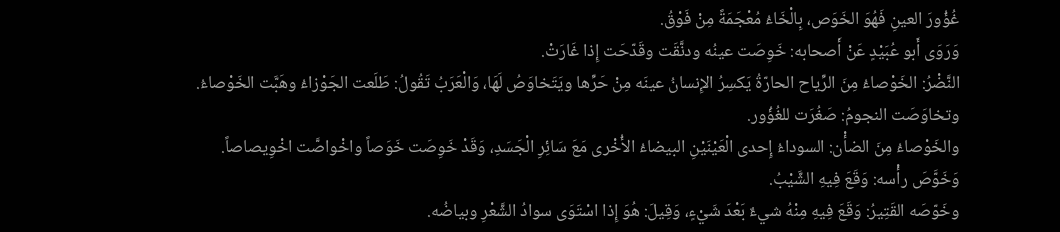غُؤُورَ العينِ فَهُوَ الخَوَص، بِالْخَاءُ مُعْجَمَةً مِنْ فَوْقُ.
وَرَوَى أَبو عُبَيْدٍ عَنْ أَصحابه: خَوِصَت عينُه ودنَّقَت وقَدّحَت إِذا غَارَتْ.
النَّضْرُ: الخَوْصاءُ مِنَ الرِّياح الحارّةُ يَكسِرُ الإِنسانُ عينَه مِنْ حَرِّها ويَتَخاوَصُ لَهَا، وَالْعَرَبُ تَقُولُ: طَلَعت الجَوْزاءُ وهَبَّت الخَوْصاءُ.
وتخاوَصَت النجومُ: صَغُرَت للغُؤُور.
والخَوْصاءُ مِنَ الضأْن: السوداءُ إِحدى الْعَيْنَيْنِ البيضاءُ الأُخْرى مَعَ سَائِرِ الْجَسَدِ، وَقَدْ خَوِصَت خَوَصاً واخْواصَّت اخْوِيصاصاً.
وَخَوَّصَ رأْسه: وَقَعَ فِيهِ الشَّيْبُ.
وخَوّصَه القَتِيرُ: وَقَعَ فِيهِ مِنْهُ شيءٌ بَعْدَ شَيْءٍ، وَقِيلَ: هُوَ إِذا اسْتَوَى سوادُ الشَّعْرِ وبياضُه.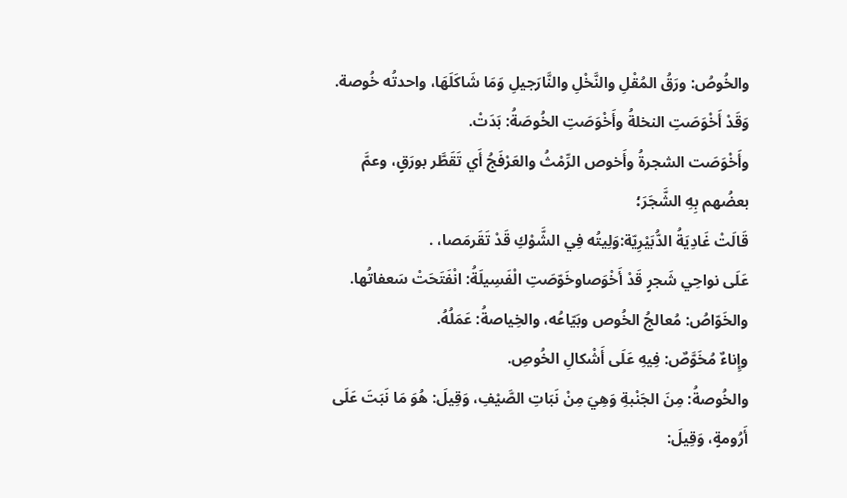والخُوصُ: ورَقُ المُقْلِ والنَّخْلِ والنَّارَجيلِ وَمَا شَاكَلَهَا، واحدتُه خُوصة.
وَقَدْ أَخْوَصَتِ النخلةُ وأَخْوَصَتِ الخُوصَةُ: بَدَتْ.
وأَخْوَصَت الشجرةُ وأَخوص الرِّمْثُ والعَرْفَجُ أَي تَقَطَّر بورَقٍ، وعمَّ بعضُهم بِهِ الشَّجَرَ؛
قَالَتْ غَادِيَةُ الدُّبَيْرِيّة:وَلِيتُه فِي الشَّوْكِ قَدْ تَقَرمَصا، .
عَلَى نواحِي شَجرٍ قَدْ أَخْوَصاوخَوّصَتِ الْفَسِيلَةُ: انْفَتَحَتْ سَعفاتُها.
والخَوّاصُ: مُعالجُ الخُوص وبَيّاعُه، والخِياصةُ: عَمَلُهُ.
وإِناءٌ مُخَوَّصٌ: فِيهِ عَلَى أَشْكالِ الخُوصِ.
والخُوصةُ: مِنَ الجَنْبةِ وَهِيَ مِنْ نَبَاتِ الصَّيْفِ، وَقِيلَ: هُوَ مَا نَبَتَ عَلَى أَرُومةٍ، وَقِيلَ: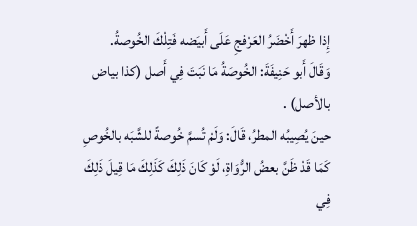إِذا ظهرَ أَخْضَرُ العَرْفجِ عَلَى أَبيَضه فَتِلْكَ الخُوصةُ.
وَقَالَ أَبو حَنِيفَةَ: الخُوصَةُ مَا نَبَتَ فِي أَصل (كذا بياض بالأصل) .
حينَ يُصِيبُه المطرُ، قَالَ: وَلَمْ تُسمَّ خُوصةً للشَّبَه بالخُوصِ كَمَا قَدْ ظَنَّ بعضُ الرُّوَاةِ، لَوْ كَانَ ذَلِكَ كَذَلِكَ مَا قِيلَ ذَلِكَ فِي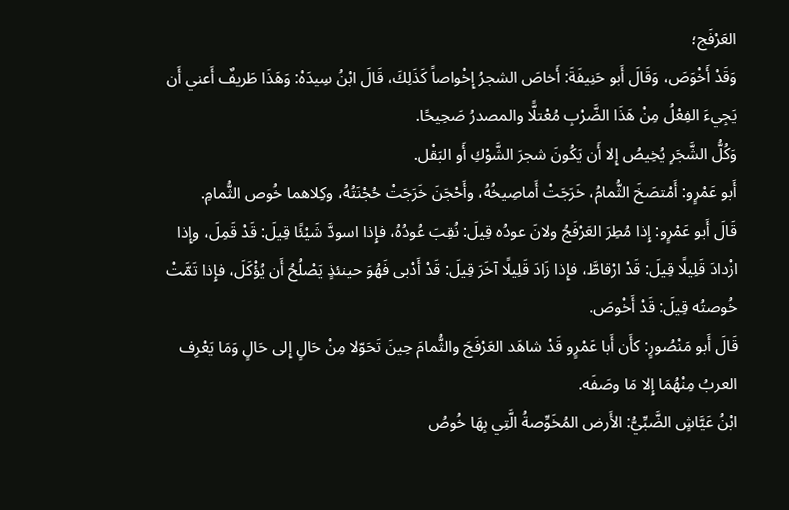العَرْفَج؛
وَقَدْ أَخْوَصَ، وَقَالَ أَبو حَنِيفَةَ: أَخاصَ الشجرُ إِخْواصاً كَذَلِكَ، قَالَ ابْنُ سِيدَهْ: وَهَذَا طَريفٌ أَعني أَن يَجِيءَ الفِعْلُ مِنْ هَذَا الضَّرْبِ مُعْتلًّا والمصدرُ صَحِيحًا.
وَكُلُّ الشَّجَرِ يُخِيصُ إِلا أَن يَكُونَ شجرَ الشَّوْكِ أَو البَقْل.
أَبو عَمْرٍو: أَمْتصَخَ الثُّمامُ، خَرَجَتْ أَماصِيخُهُ، وأَحْجَنَ خَرَجَتْ حُجْنَتُهُ، وكِلاهما خُوص الثُّمامِ.
قَالَ أَبو عَمْرٍو: إِذا مُطِرَ العَرْفَجُ ولانَ عودُه قِيلَ: نُقِبَ عُودُهُ، فإِذا اسودَّ شَيْئًا قِيلَ: قَدْ قَمِلَ، وإِذا ازْدادَ قَلِيلًا قِيلَ: قَدْ ارْقاطَّ، فإِذا زَادَ قَلِيلًا آخَرَ قِيلَ: قَدْ أَدْبى فَهُوَ حينئذٍ يَصْلُحُ أَن يُؤْكَلَ، فإِذا تَمَّتْ خُوصتُه قِيلَ: قَدْ أَخْوصَ.
قَالَ أَبو مَنْصُورٍ: كأَن أَبا عَمْرٍو قَدْ شاهَد العَرْفَجَ والثُّمامَ حِينَ تَحَوّلا مِنْ حَالٍ إِلى حَالٍ وَمَا يَعْرِف العربُ مِنْهُمَا إِلا مَا وصَفَه.
ابْنُ عَيَّاشٍ الضَّبِّيُّ: الأَرض المُخَوِّصةُ الَّتِي بِهَا خُوصُ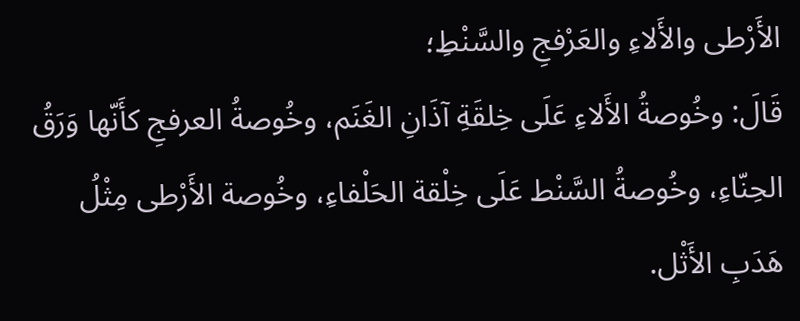الأَرْطى والأَلاءِ والعَرْفجِ والسَّنْطِ؛
قَالَ: وخُوصةُ الأَلاءِ عَلَى خِلقَةِ آذَانِ الغَنَم، وخُوصةُ العرفجِ كأَنّها وَرَقُ الحِنّاءِ، وخُوصةُ السَّنْط عَلَى خِلْقة الحَلْفاءِ، وخُوصة الأَرْطى مِثْلُ هَدَبِ الأَثْل.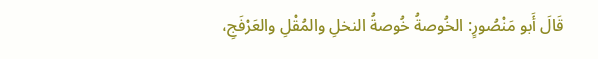قَالَ أَبو مَنْصُورٍ: الخُوصةُ خُوصةُ النخلِ والمُقْلِ والعَرْفَجِ،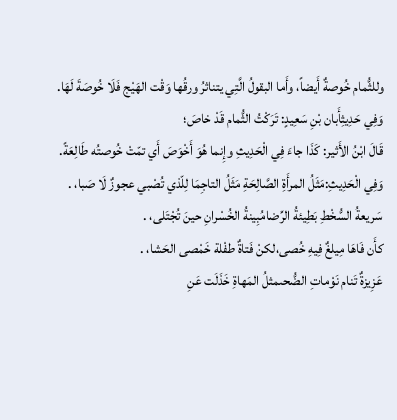وللثُّمام خُوصةٌ أَيضاً، وأَما البقولُ الَّتِي يتناثرُ ورقُها وَقْت الهَيْج فَلَا خُوصَةَ لَهَا.
وَفِي حَدِيثِأَبان بْنِ سَعِيدٍ: تَرَكْتُ الثُّمام قَدْ خاصَ؛
قَالَ ابْنُ الأَثير: كَذَا جاءَ فِي الْحَدِيثِ وإِنما هُوَ أَخْوَصَ أَي تمّتْ خُوصتُه طَالِعَةً.
وَفِي الْحَدِيثِ:مَثَلُ المرأَةِ الصَّالِحَةِ مَثَلُ التاجِمَا لِلّذي تُصْبي عجوزٌ لَا صَبا، .
سَريعةُ السُّخْطِ بَطِيئةُ الرِّضامُبِينةُ الخُسْرانِ حينَ تُجْتَلى، .
كأَن فَاهَا مِيلغٌ فِيهِ خُصى،لكنْ فَتاةٌ طفْلة خَمْصى الحَشا، .
عَزِيزةٌ تَنام نَوْماتِ الضُّحىمثلُ المَهاةِ خَذَلَت عَنِ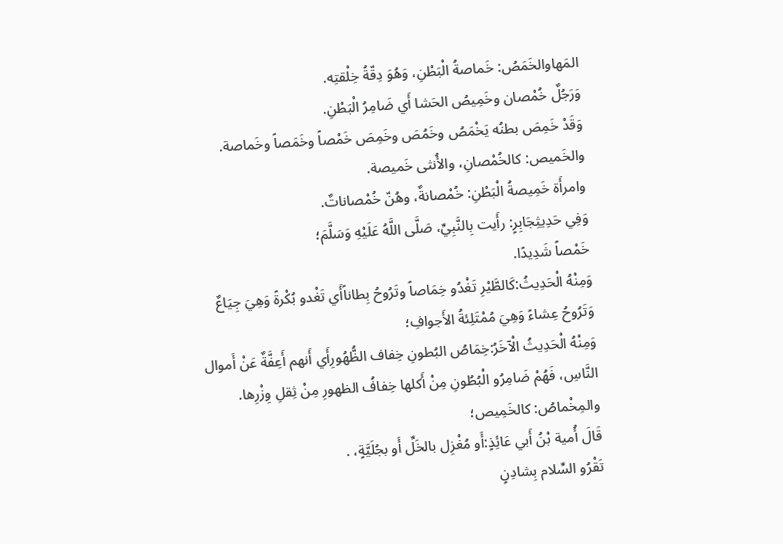المَهاوالخَمَصُ: خَماصةُ الْبَطْنِ، وَهُوَ دِقّةُ خِلْقتِه.
وَرَجُلٌ خُمْصان وخَمِيصُ الحَشا أَي ضَامِرُ الْبَطْنِ.
وَقَدْ خَمِصَ بطنُه يَخْمَصُ وخَمُصَ وخَمِصَ خَمْصاً وخَمَصاً وخَماصة.
والخَميص: كالخُمْصانِ، والأُنثى خَميصة.
وامرأَة خَمِيصةُ الْبَطْنِ: خُمْصانةٌ، وهُنّ خُمْصاناتٌ.
وَفِي حَدِيثِجَابِرٍ: رأَيت بِالنَّبِيِّ، صَلَّى اللَّهُ عَلَيْهِ وَسَلَّمَ؛
خَمْصاً شَدِيدًا.
وَمِنْهُ الْحَدِيثُ:كَالطَّيْرِ تَغْدُو خِمَاصاً وتَرُوحُ بِطاناًأَي تَغْدو بُكْرةً وَهِيَ جِيَاعٌ وَتَرُوحُ عِشاءً وَهِيَ مُمْتَلِئةُ الأَجوافِ؛
وَمِنْهُ الْحَدِيثُ الْآخَرُ:خِمَاصُ البُطونِ خِفاف الظُّهُورِأَي أَنهم أَعِفَّةٌ عَنْ أَموال النَّاسِ، فَهُمْ ضَامِرُو الْبُطُونِ مِنْ أَكلها خِفافُ الظهورِ مِنْ ثِقلِ وِزْرِها.
والمِخْماصُ: كالخَمِيص؛
قَالَ أُمية بْنُ أَبي عَائِذٍ:أَو مُغْزِل بالخَلِّ أَو بجُلَيَّةٍ، .
تَقْرُو السِّلام بِشادِنٍ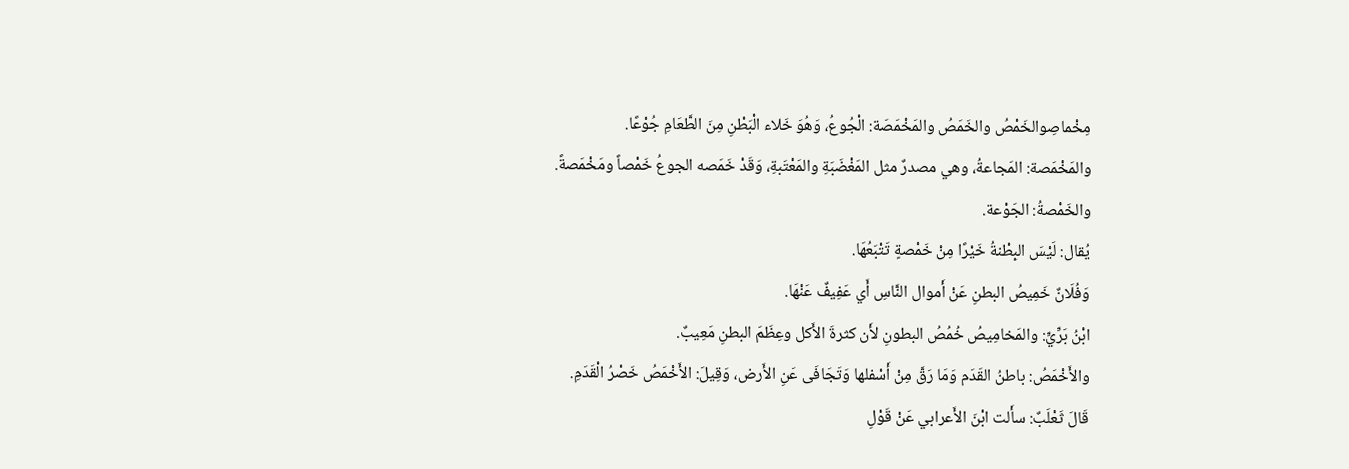مِخْماصِوالخَمْصُ والخَمَصُ والمَخْمَصَة: الْجُوعُ، وَهُوَ خَلاء الْبَطْنِ مِنَ الطَّعَامِ جُوْعًا.
والمَخْمَصة: المَجاعةُ، وهي مصدرٌ مثل المَغْضَبَةِ والمَعْتَبةِ، وَقَدْ خَمَصه الجوعُ خَمْصاً ومَخْمَصةً.
والخَمْصةُ: الجَوْعة.
يُقال: لَيْسَ البِطْنةُ خَيْرًا مِنْ خَمْصةٍ تَتْبَعُهَا.
وَفُلَانٌ خَمِيصُ البطنِ عَنْ أَموال النَّاسِ أَي عَفِيفٌ عَنْهَا.
ابْنُ بَرِّيٍّ: والمَخامِيصُ خُمُصُ البطونِ لأَن كثرةَ الأَكل وعِظَمَ البطنِ مَعِيبٌ.
والأَخْمَصُ: باطنُ القَدَم وَمَا رَقَّ مِنْ أَسْفلها وَتَجَافَى عَنِ الأَرض، وَقِيلَ: الأَخْمَصُ خَصْرُ الْقَدَمِ.
قَالَ ثَعْلَبٌ: سأَلت ابْنَ الأَعرابي عَنْ قَوْلِ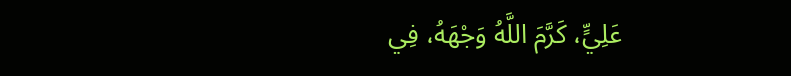عَلِيٍّ، كَرَّمَ اللَّهُ وَجْهَهُ، فِي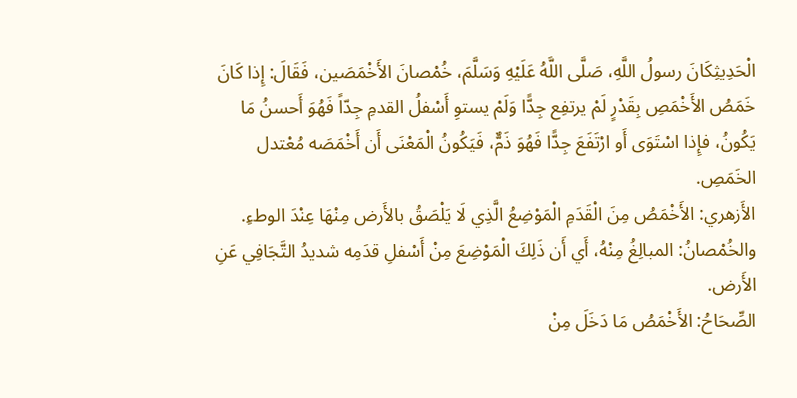الْحَدِيثِكَانَ رسولُ اللَّهِ، صَلَّى اللَّهُ عَلَيْهِ وَسَلَّمَ، خُمْصانَ الأَخْمَصَين، فَقَالَ: إِذا كَانَ خَمَصُ الأَخْمَصِ بِقَدْرٍ لَمْ يرتفِع جِدًّا وَلَمْ يستوِ أَسْفلُ القدمِ جِدّاً فَهُوَ أَحسنُ مَا يَكُونُ، فإِذا اسْتَوَى أَو ارْتَفَعَ جِدًّا فَهُوَ ذَمٌّ، فَيَكُونُ الْمَعْنَى أَن أَخْمَصَه مُعْتدل الخَمَصِ.
الأَزهري: الأَخْمَصُ مِنَ الْقَدَمِ الْمَوْضِعُ الَّذِي لَا يَلْصَقُ بالأَرض مِنْهَا عِنْدَ الوطءِ.
والخُمْصانُ: المبالِغُ مِنْهُ، أَي أَن ذَلِكَ الْمَوْضِعَ مِنْ أَسْفلِ قدَمِه شديدُ التَّجَافِي عَنِ الأَرض.
الصِّحَاحُ: الأَخْمَصُ مَا دَخَلَ مِنْ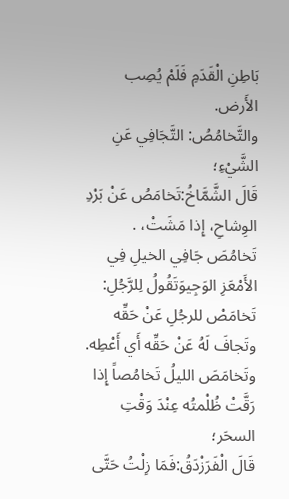بَاطِنِ الْقَدَمِ فَلَمْ يُصِب الأَرض.
والتَّخامُصُ: التَّجَافِي عَنِ الشَّيْءِ؛
قَالَ الشَّمَّاخُ:تَخامَصُ عَنْ بَرْدِ الوِشاحِ، إِذا مَشَتْ، .
تَخامُصَ جَافِي الخيلِ فِي الأَمْعَزِ الوَجِيوَتَقُولُ لِلرَّجُلِ: تَخامَصْ للرجُلِ عَنْ حَقِّه وتَجافَ لَهُ عَنْ حَقِّه أَي أَعْطِه.
وتَخامَصَ الليلُ تَخامُصاً إِذا رَقَّتْ ظُلْمتُه عِنْدَ وَقْتِ السحَر؛
قَالَ الْفَرَزْدَقُ:فَمَا زِلْتُ حَتَّى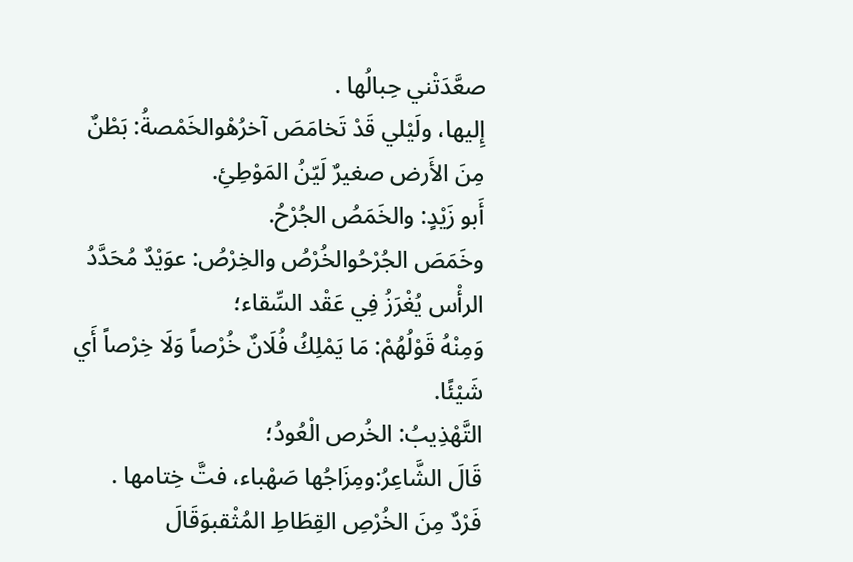صعَّدَتْني حِبالُها .
إِليها، ولَيْلي قَدْ تَخامَصَ آخرُهْوالخَمْصةُ: بَطْنٌ مِنَ الأَرض صغيرٌ لَيّنُ المَوْطِئِ.
أَبو زَيْدٍ: والخَمَصُ الجُرْحُ.
وخَمَصَ الجُرْحُوالخُرْصُ والخِرْصُ: عوَيْدٌ مُحَدَّدُ الرأْس يُغْرَزُ فِي عَقْد السِّقاء؛
وَمِنْهُ قَوْلُهُمْ: مَا يَمْلِكُ فُلَانٌ خُرْصاً وَلَا خِرْصاً أَي شَيْئًا.
التَّهْذِيبُ: الخُرص الْعُودُ؛
قَالَ الشَّاعِرُ:ومِزَاجُها صَهْباء، فتَّ خِتامها .
فَرْدٌ مِنَ الخُرْصِ القِطَاطِ المُثْقبوَقَالَ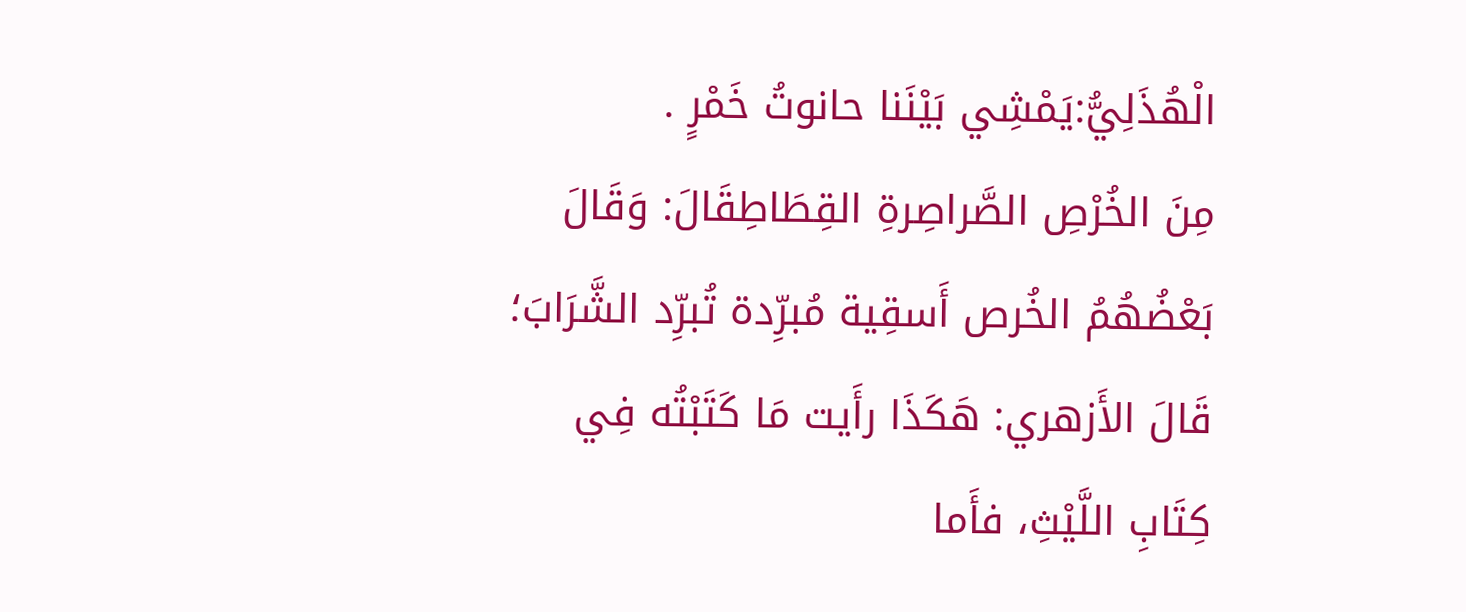الْهُذَلِيُّ:يَمْشِي بَيْنَنا حانوتُ خَمْرٍ .
مِنَ الخُرْصِ الصَّراصِرةِ القِطَاطِقَالَ: وَقَالَ بَعْضُهُمُ الخُرص أَسقِية مُبرِّدة تُبرِّد الشَّرَابَ؛
قَالَ الأَزهري: هَكَذَا رأَيت مَا كَتَبْتُه فِي كِتَابِ اللَّيْثِ، فأَما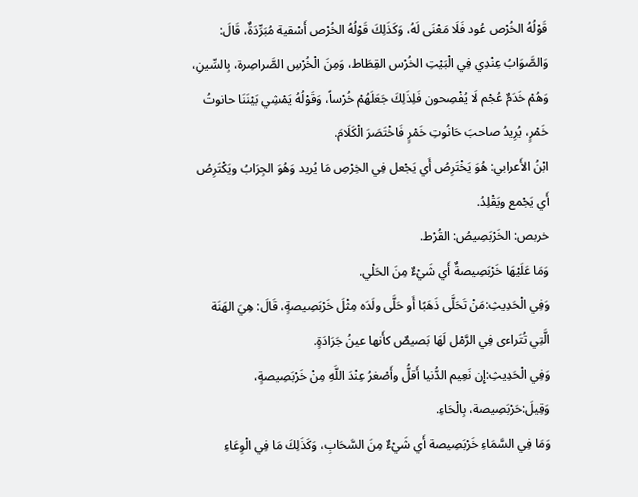قَوْلُهُ الخُرْص عُود فَلَا مَعْنَى لَهُ، وَكَذَلِكَ قَوْلُهُ الخُرْص أَسْقية مُبَرِّدَةٌ، قَالَ: وَالصَّوَابُ عِنْدِي فِي الْبَيْتِ الخُرْس القِطَاط، وَمِنَ الْخُرْسِ الصَّراصِرة، بِالسِّينِ، وَهُمْ خَدَمٌ عُجْم لَا يُفْصِحون فَلِذَلِكَ جَعَلَهُمْ خُرْساً، وَقَوْلُهُ يَمْشِي بَيْنَنَا حانوتُ خَمْرٍ، يُرِيدُ صاحبَ حَانُوتِ خَمْرٍ فَاخْتَصَرَ الْكَلَامَ.
ابْنُ الأَعرابي: هُوَ يَخْتَرِصُ أَي يَجْعل فِي الخِرْصِ مَا يُريد وَهُوَ الجِرَابُ ويَكْتَرِصُ أَي يَجْمع ويَقْلِدُ.
خربص: الخَرْبَصِيصُ: القُرْط.
وَمَا عَلَيْهَا خَرْبَصِيصةٌ أَي شَيْءٌ مِنَ الحَلْي.
وَفِي الْحَدِيثِ:مَنْ تَحَلَّى ذَهَبًا أَو حَلَّى ولَدَه مِثْلَ خَرْبَصِيصةٍ، قَالَ: هِيَ الهَنَة الَّتِي تُتَراءى فِي الرَّمْل لَهَا بَصيصٌ كأَنها عينُ جَرَادَةٍ.
وَفِي الْحَدِيثِ:إِن نَعِيم الدُّنيا أَقلُّ وأَصْغرُ عِنْدَ اللَّهِ مِنْ خَرْبَصِيصةٍ، وَقِيلَ:حَرْبَصِيصة، بِالْحَاءِ.
وَمَا فِي السَّمَاءِ خَرْبَصِيصة أَي شَيْءٌ مِنَ السَّحَابِ، وَكَذَلِكَ مَا فِي الْوِعَاءِ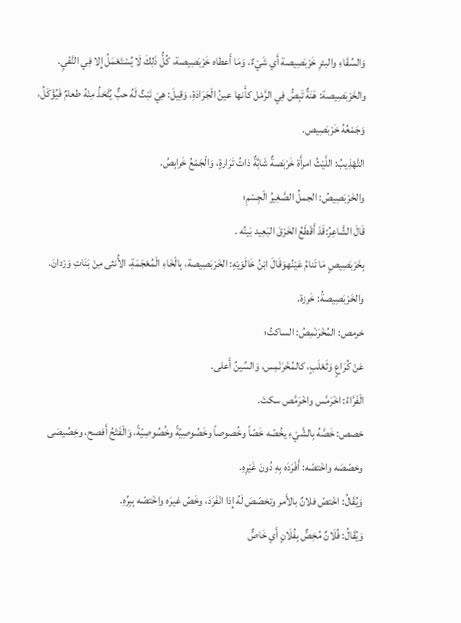وَالسِّقَاءِ والبئرِ خَرْبَصِيصة أَي شَيْءٌ، وَمَا أَعطاه خَرْبَصِيصة، كُلُّ ذَلِكَ لَا يُسْتَعْمَلُ إِلا فِي النَّفْيِ.
والخَرْبَصِيصة: هَنَةٌ تَبِصُّ فِي الرَّمْل كأَنها عينُ الْجَرَادَةِ، وَقِيلَ: هِيَ نَبْتٌ لَهُ حبٌّ يُتَّخذُ مِنْهُ طعامٌ فَيُؤْكَلُ، وَجَمْعُهُ خَرْبَصِيص.
التَّهْذِيبُ: اللَّيْثُ امرأَة خَرْبَصةٌ شَابَّةٌ ذاتُ تَرَارةٍ، وَالْجَمْعُ خَرابِصُ.
والخَرْبَصِيصُ: الجملُ الصَّغِيرُ الْجِسْمِ؛
قَالَ الشَّاعِرُ:قَدْ أَقْطَعُ الخَرْقَ البَعِيد بَينُه .
بِخَرْبَصِيصٍ مَا تَنامُ عَيْنُهوَقَالَ ابْنُ خَالَوَيْهِ: الخَرْبَصِيصة، بِالْخَاءِ الْمُعْجَمَةِ، الأُنثى مِنْ بَنَاتِ وَرْدانَ.
والخَرْبَصِيصةُ: خَرزة.
خرمص: المُخْرَنْمِصُ: الساكتُ؛
عَنْ كُرَاعٍ وَثَعْلَبٍ، كالمُخْرَنْمِس، وَالسِّينُ أَعلى.
الْفَرَّاءُ: اخْرَمَّس واخْرَمَّص سكتَ.
خصص: خَصَّهُ بِالشَّيْءِ يخُصّه خَصّاً وخُصوصاً وخَصُوصِيّةً وخُصُوصِيّةً، وَالْفَتْحُ أَفصح، وخِصِّيصَى وخصّصَه واخْتصّه: أَفْرَدَه بِهِ دُونَ غَيْرِهِ.
وَيُقَالُ: اخْتصّ فلانٌ بالأَمر وتخصّصَ لَهُ إِذا انْفَرَدَ، وخَصّ غيرَه واخْتصّه بِبِرِّهِ.
وَيُقَالُ: فُلَانٌ مُخِصٌّ بِفُلَانٍ أَي خَاصٌّ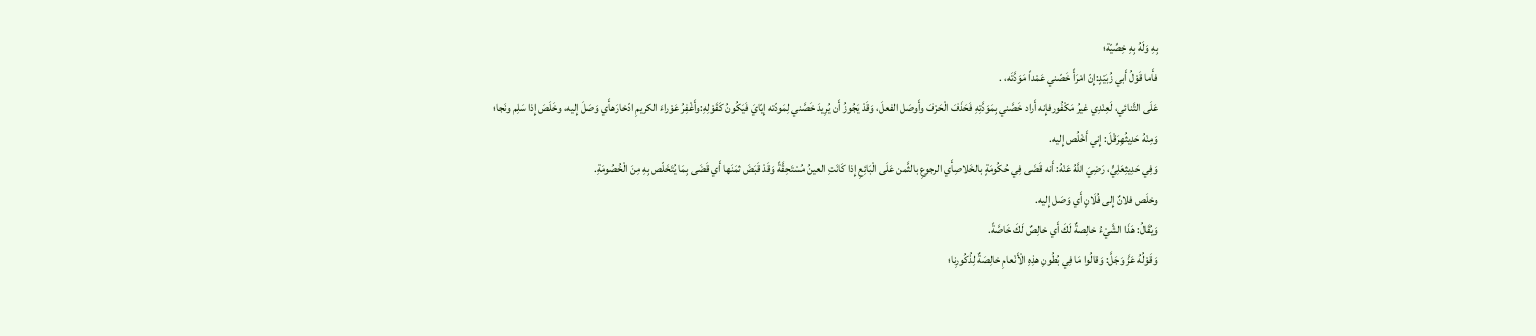بِهِ وَلَهُ بِهِ خِصِّيّة؛
فأَما قَوْلُ أَبي زُبَيْدٍ:إِنّ امْرَأً خَصّني عَمْداً مَوَدَّتَه، .
عَلَى التَّنائي، لَعِنْدِي غيرُ مَكْفُورفإِنه أَراد خَصَّني بِمَوَدَّتِهِ فَحَذَفَ الْحَرْفَ وأَوصَل الفعلَ، وَقَدْ يَجُوزُ أَن يُرِيدَ خَصَّني لِمَودّته إِيّايَ فَيَكُونُ كَقَوْلِهِ:وأَغْفِرُ عَوْراءَ الكريمِ ادّخارَهأَي وَصَلَ إِليه، وخَلَصَ إِذا سَلِم ونَجا؛
وَمِنْهُ حَدِيثُهِرَقْلَ: إِني أَخْلُص إِليه.
وَفِي حَدِيثِعَلِيٍّ، رَضِيَ اللَّهُ عَنْهُ: أَنه قَضَى فِي حُكُومَةٍ بالخَلاصِأَي الرجوعِ بالثَّمن عَلَى الْبَائِعِ إِذا كَانَتِ العينُ مُسْتَحِقَّةً وَقَدْ قَبَضَ ثمَنَها أَي قَضَى بِمَا يُتَخَلّص بِهِ مِنَ الْخُصُومَةِ.
وخلَص فلانٌ إِلى فُلَانٍ أَي وَصَل إِليه.
وَيُقَالُ: هَذَا الشَّيْءُ خالِصةٌ لَكَ أَي خالِصٌ لَكَ خَاصَّةً.
وَقَوْلُهُ عَزَّ وَجَلَّ: وَقالُوا مَا فِي بُطُونِ هذِهِ الْأَنْعامِ خالِصَةٌ لِذُكُورِنا؛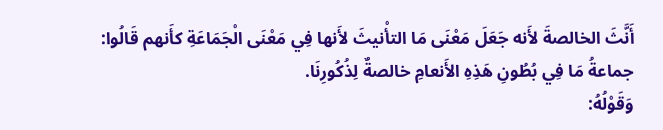أَنَّثَ الخالصةَ لأَنه جَعَلَ مَعْنَى مَا التأْنيثَ لأَنها فِي مَعْنَى الْجَمَاعَةِ كأَنهم قَالُوا: جماعةُ مَا فِي بُطُونِ هَذِهِ الأَنعامِ خالصةٌ لِذُكُورِنَا.
وَقَوْلُهُ: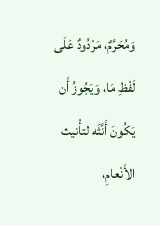وَمُحَرَّمٌ، مَرْدُودٌ عَلَى لَفْظِ مَا، وَيَجُوزُ أَن يَكُونَ أَنَّثَه لتأْنيث الأَنْعامِ،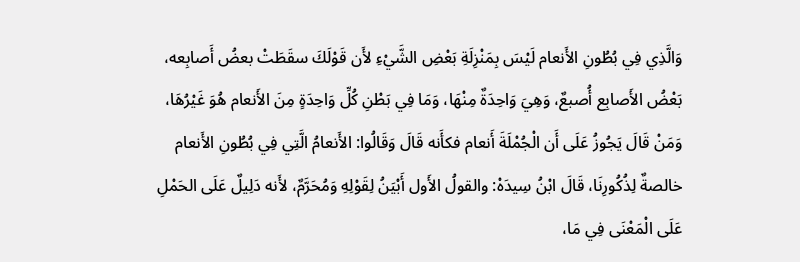وَالَّذِي فِي بُطُونِ الأَنعام لَيْسَ بِمَنْزِلَةِ بَعْضِ الشَّيْءِ لأَن قَوْلَكَ سقَطَتْ بعضُ أَصابِعه، بَعْضُ الأَصابِع أُصبعٌ، وَهِيَ وَاحِدَةٌ مِنْهَا، وَمَا فِي بَطْنِ كُلِّ وَاحِدَةٍ مِنَ الأَنعام هُوَ غَيْرُهَا، وَمَنْ قَالَ يَجُوزُ عَلَى أَن الْجُمْلَةَ أَنعام فكأَنه قَالَ وَقَالُوا: الأَنعامُ الَّتِي فِي بُطُونِ الأَنعام خالصةٌ لِذُكُورِنَا، قَالَ ابْنُ سِيدَهْ: والقولُ الأَول أَبْيَنُ لِقَوْلِهِ وَمُحَرَّمٌ، لأَنه دَلِيلٌ عَلَى الحَمْلِ عَلَى الْمَعْنَى فِي مَا،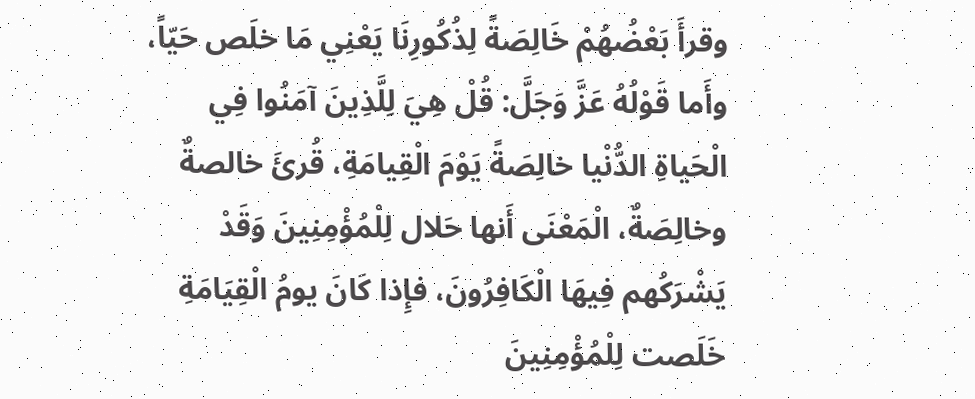وقرأَ بَعْضُهُمْ خَالِصَةً لِذُكُورِنَا يَعْنِي مَا خلَص حَيّاً، وأَما قَوْلُهُ عَزَّ وَجَلَّ: قُلْ هِيَ لِلَّذِينَ آمَنُوا فِي الْحَياةِ الدُّنْيا خالِصَةً يَوْمَ الْقِيامَةِ، قُرئَ خالصةٌ وخالِصَةٌ، الْمَعْنَى أَنها حَلال لِلْمُؤْمِنِينَ وَقَدْ يَشْرَكُهم فِيهَا الْكَافِرُونَ، فإِذا كَانَ يومُ الْقِيَامَةِ خَلَصت لِلْمُؤْمِنِينَ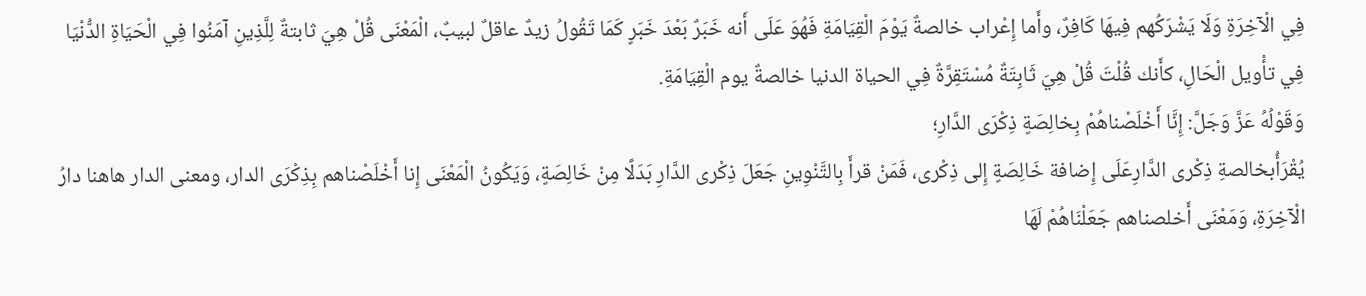فِي الْآخِرَةِ وَلَا يَشْرَكُهم فِيهَا كَافِرٌ، وأَما إِعْراب خالصةٌ يَوْمَ الْقِيَامَةِ فَهُوَ عَلَى أَنه خَبَرٌ بَعْدَ خَبَرٍ كَمَا تَقُولُ زيدٌ عاقلٌ لبيبٌ، الْمَعْنَى قُلْ هِيَ ثابتةٌ لِلَّذِينِ آمَنُوا فِي الْحَيَاةِ الدُّنْيَا فِي تأْويل الْحَالِ، كأَنك قُلْتَ قُلْ هِيَ ثَابِتَةٌ مُسْتَقِرَّةٌ فِي الحياة الدنيا خالصةٌ يوم الْقِيَامَةِ.
وَقَوْلُهُ عَزَّ وَجَلَّ: إِنَّا أَخْلَصْناهُمْ بِخالِصَةٍ ذِكْرَى الدَّارِ؛
يُقْرَأُبخالصةِ ذِكْرى الدَّارِعَلَى إِضافة خَالِصَةٍ إِلى ذِكْرى، فَمَنْ قرأَ بِالتَّنْوِينِ جَعَلَ ذِكْرى الدَّارِ بَدَلًا مِنْ خَالِصَةٍ، وَيَكُونُ الْمَعْنَى إِنا أَخْلَصْناهم بِذِكْرَى الدار، ومعنى الدار هاهنا دارُ الْآخِرَةِ، وَمَعْنَى أَخلصناهم جَعَلْنَاهُمْ لَهَا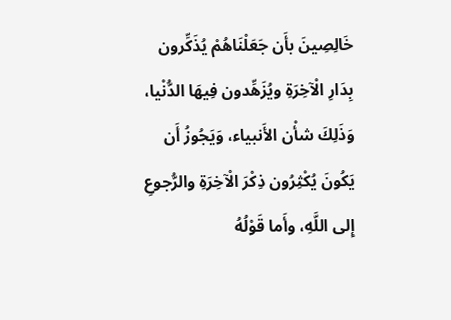خَالِصِينَ بأَن جَعَلْنَاهُمْ يُذَكِّرون بِدَارِ الْآخِرَةِ ويُزَهِّدون فِيهَا الدُّنْيا، وَذَلِكَ شأْن الأَنبياء، وَيَجُوزُ أَن يَكُونَ يُكْثِرُون ذِكْرَ الْآخِرَةِ والرُّجوعِ إِلى اللَّهِ، وأَما قَوْلُهُ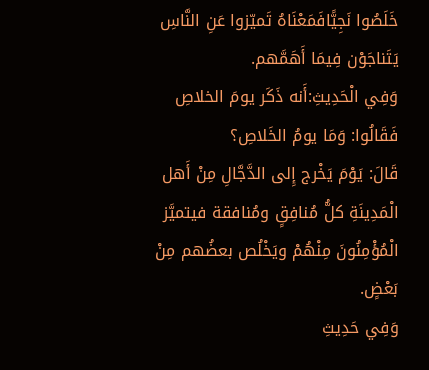خَلَصُوا نَجِيًّافَمَعْنَاهُ تَميّزوا عَنِ النَّاسِ يَتَناجَوْن فِيمَا أَهَمَّهم.
وَفِي الْحَدِيثِ:أَنه ذَكَر يومَ الخلاصِ فَقَالُوا: وَمَا يومُ الخَلاصِ؟
قَالَ: يَوْمَ يَخْرج إِلى الدَّجَّالِ مِنْ أَهل الْمَدِينَةِ كلُّ مُنافِقٍ ومُنافقة فيتميَّز الْمُؤْمِنُونَ مِنْهُمْ ويَخْلُص بعضُهم مِنْ بَعْضٍ.
وَفِي حَدِيثِ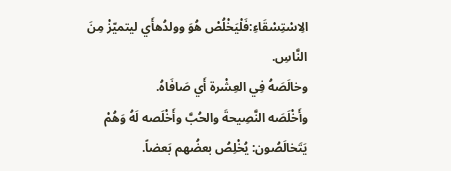الِاسْتِسْقَاءِ:فَلْيَخْلُصْ هُوَ وولدُهأَي ليتميّزْ مِنَ النَّاسِ.
وخالَصَهُ فِي العِشْرة أَي صَافَاهُ.
وأَخْلَصَه النَّصِيحةَ والحُبَّ وأَخْلَصه لَهُ وَهُمْ يَتَخالَصُون: يُخْلِصُ بعضُهم بَعضاً.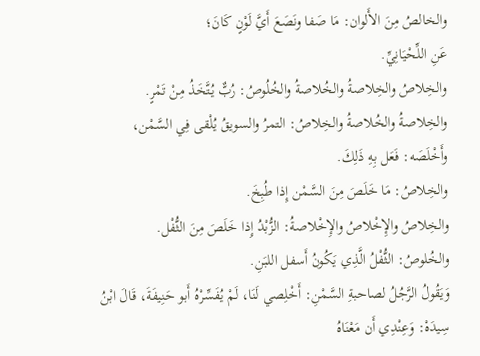والخالصُ مِنَ الأَلوان: مَا صَفا ونَصَعَ أَيَّ لَوْنٍ كَانَ؛
عَنِ اللِّحْيَانِيِّ.
والخِلاصُ والخِلاصةُ والخُلاصةُ والخُلُوصُ: رُبٌّ يُتَّخَذُ مِنْ تَمْرٍ.
والخِلاصةُ والخُلاصةُ والخِلاصُ: التمرُ والسويقُ يُلْقى فِي السَّمْن، وأَخْلَصَه: فَعَل بِهِ ذَلِكَ.
والخِلاصُ: مَا خَلَصَ مِنَ السَّمْن إِذا طُبِخَ.
والخِلاصُ والإِخْلاصُ والإِخْلاصةُ: الزُّبْدُ إِذا خَلَصَ مِنَ الثُّفْل.
والخُلوصُ: الثُّفْلُ الَّذِي يَكُونُ أَسفل اللبَنِ.
وَيَقُولُ الرَّجُلُ لصاحبةِ السَّمْنِ: أَخْلِصي لَنَا، لَمْ يُفَسِّرْهُ أَبو حَنِيفَةَ، قَالَ ابْنُ سِيدَهْ: وَعِنْدِي أَن مَعْنَاهُ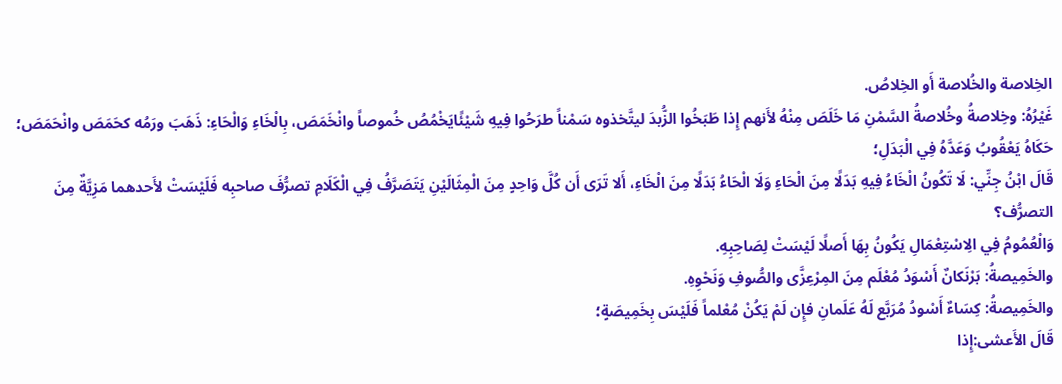الخِلاصة والخُلاصة أَو الخِلاصُ.
غَيْرُهُ: وخِلاصةُ وخُلاصةُ السَّمْنِ مَا خَلَصَ مِنْهُ لأَنهم إِذا طَبَخُوا الزُّبدَ ليتَّخذوه سَمْناً طرَحُوا فِيهِ شَيْئًايَخْمُصُ خُموصاً وانْخَمَصَ، بِالْخَاءِ وَالْحَاءِ: ذَهَبَ ورَمُه كحَمَصَ وانْحَمَصَ؛
حَكَاهُ يَعْقُوبُ وَعَدَّهُ فِي الْبَدَلِ؛
قَالَ ابْنُ جِنِّي: لَا تَكُونُ الْخَاءُ فِيهِ بَدَلًا مِنَ الْحَاءِ وَلَا الْحَاءُ بَدَلًا مِنَ الْخَاءِ، أَلا تَرَى أَن كُلَّ وَاحِدٍ مِنَ الْمِثَالَيْنِ يَتَصَرَّفُ فِي الْكَلَامِ تصرُّفَ صاحبِه فَلَيْسَتْ لأَحدهما مَزِيَّةٌ مِنَ التصرُّف؟
وَالْعُمُومُ فِي الِاسْتِعْمَالِ يَكُونُ بِهَا أَصلًا لَيْسَتْ لِصَاحِبِهِ.
والخَمِيصةُ: بَرْنَكانٌ أَسْوَدُ مُعْلَم مِنَ المِرْعِزَّى والصُّوفِ وَنَحْوِهِ.
والخَمِيصةُ: كِسَاءٌ أَسْودُ مُرَبَّع لَهُ عَلَمانِ فإِن لَمْ يَكُنْ مُعْلماً فَلَيْسَ بِخَمِيصَةٍ؛
قَالَ الأَعشى:إِذا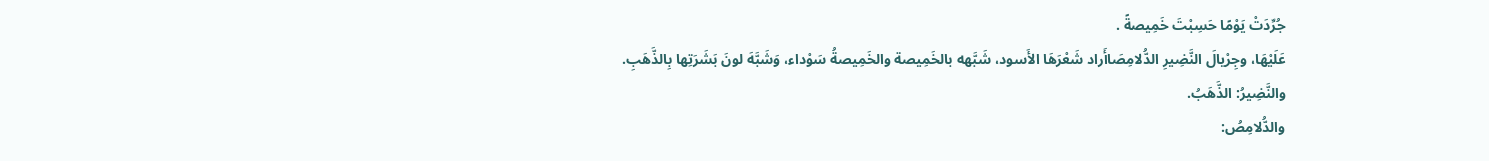جُرِّدَتْ يَوْمًا حَسِبْتَ خَمِيصةً .
عَلَيْهَا، وجِرْيالَ النَّضِيرِ الدُّلامِصَاأَراد شَعْرَهَا الأَسود، شَبَّهه بالخَمِيصة والخَمِيصةُ سَوْداء، وَشَبَّهَ لونَ بَشَرَتِها بِالذَّهَبِ.
والنَّضِيرُ: الذَّهَبُ.
والدُّلامِصُ: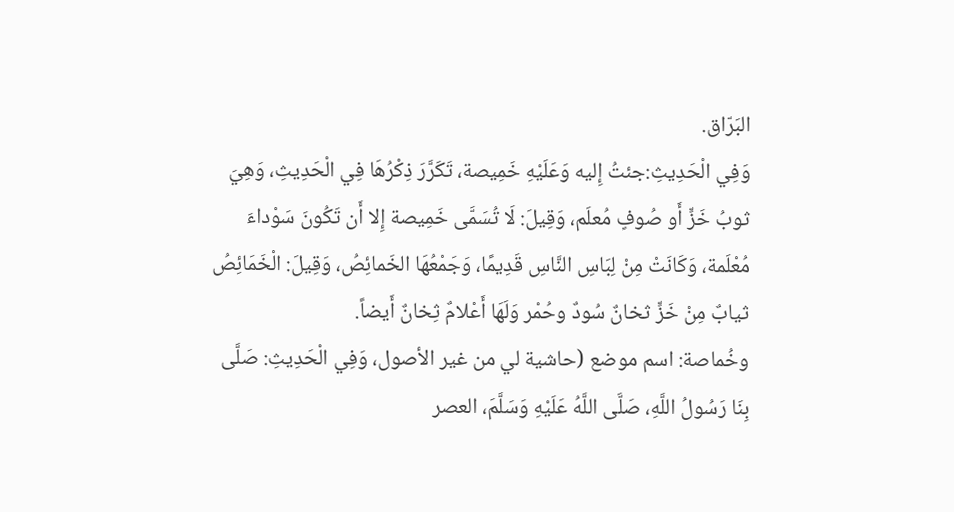البَرّاق.
وَفِي الْحَدِيثِ:جئتُ إِليه وَعَلَيْهِ خَمِيصة، تَكَرَّرَ ذِكْرُهَا فِي الْحَدِيثِ، وَهِيَ ثوبُ خَزٍّ أَو صُوفٍ مُعلَم، وَقِيلَ: لَا تُسَمَّى خَمِيصة إِلا أَن تَكُونَ سَوْداءَ مُعْلَمة، وَكَانَتْ مِنْ لِبَاسِ النَّاسِ قَدِيمًا، وَجَمْعُهَا الخَمائِصُ، وَقِيلَ: الْخَمَائِصُ ثيابٌ مِنْ خَزٍّ ثخانٌ سُودٌ وحُمْر وَلَهَا أَعْلامٌ ثِخانٌ أَيضاً.
وخُماصة: اسم موضع (حاشية لي من غير الأصول، وَفِي الْحَدِيثِ: صَلَّى بِنَا رَسُولُ اللَّهِ، صَلَّى اللَّهُ عَلَيْهِ وَسَلَّمَ، العصر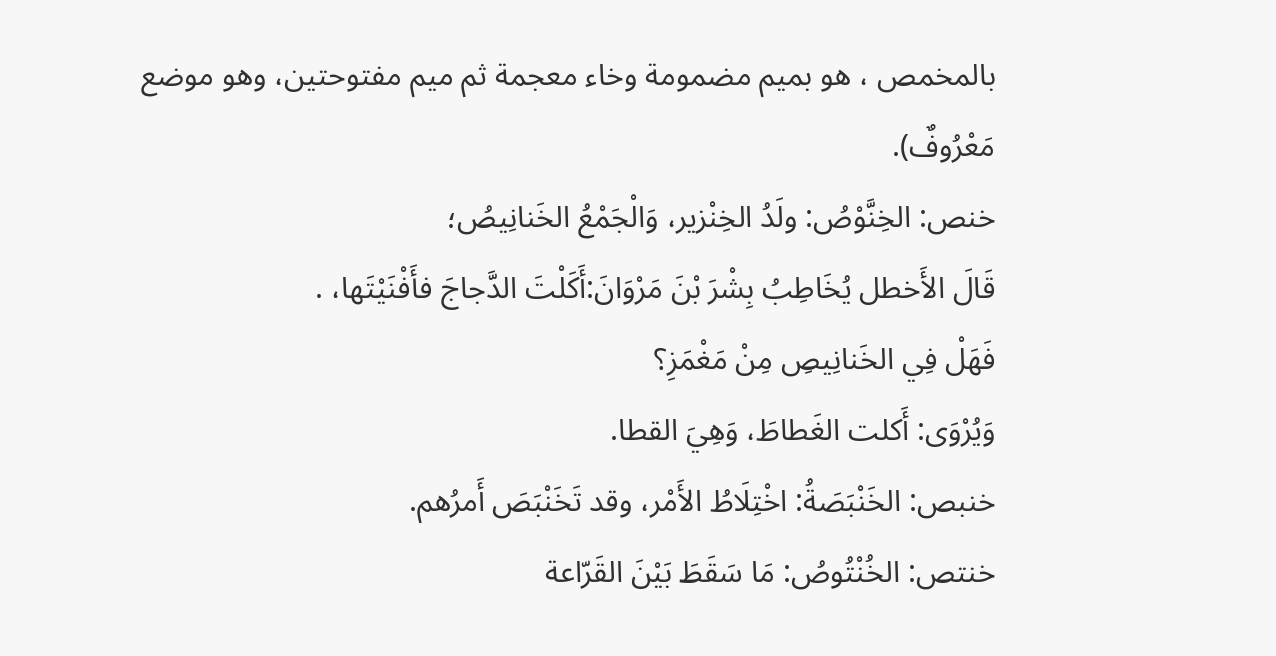بالمخمص ، هو بميم مضمومة وخاء معجمة ثم ميم مفتوحتين، وهو موضع مَعْرُوفٌ).
خنص: الخِنَّوْصُ: ولَدُ الخِنْزير، وَالْجَمْعُ الخَنانِيصُ؛
قَالَ الأَخطل يُخَاطِبُ بِشْرَ بْنَ مَرْوَانَ:أَكَلْتَ الدَّجاجَ فأَفْنَيْتَها، .
فَهَلْ فِي الخَنانِيصِ مِنْ مَغْمَزِ؟
وَيُرْوَى: أَكلت الغَطاطَ، وَهِيَ القطا.
خنبص: الخَنْبَصَةُ: اخْتِلَاطُ الأَمْر، وقد تَخَنْبَصَ أَمرُهم.
خنتص: الخُنْتُوصُ: مَا سَقَطَ بَيْنَ القَرّاعة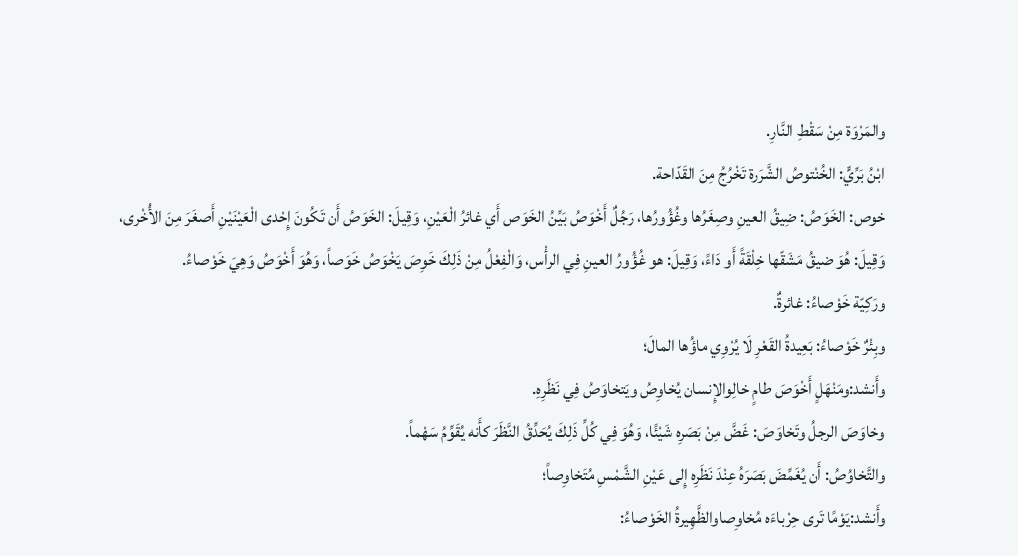والمَرْوَة مِنْ سَقْطِ النَّارِ.
ابْنُ بَرِّيٍّ: الخُنْتوصُ الشَّرَرة تَخْرُجُ مِنَ القَدّاحة.
خوص: الخَوَصُ: ضِيقُ العينِ وصِغَرُها وغُؤُورُها، رَجُلٌ أَخْوَصُ بَيِّنُ الخَوَص أَي غائرُ الْعَيْنِ، وَقِيلَ: الخَوَصُ أَن تَكُونَ إِحْدى الْعَيْنَيْنِ أَصغَرَ مِنَ الأُخْرى، وَقِيلَ: هُوَ ضيقُ مَشَقّها خِلْقَةً أَو دَاءً، وَقِيلَ: هو غُؤُورُ العينِ فِي الرأْس، وَالْفِعْلُ مِنْ ذَلِكَ خَوِصَ يَخْوَصُ خَوَصاً، وَهُوَ أَخْوَصُ وَهِيَ خَوْصاءُ.
ورَكِيّة خَوْصاءُ: غائرةٌ.
وبِئْرٌ خَوْصاءُ: بَعِيدةُ القَعْرِ لَا يُرْوِي ماؤُها المالَ؛
وأَنشد:ومَنْهَلٍ أَخْوَصَ طامٍ خالِوالإِنسان يُخاوِصُ ويَتخاوَصُ فِي نَظَرِهِ.
وخاوَصَ الرجلُ وتَخاوَصَ: غَضَّ مِنْ بَصَرِه شَيْئًا، وَهُوَ فِي كُلِّ ذَلِكَ يُحَدِّقُ النَّظَرَ كأَنه يُقَوِّمُ سَهْماً.
والتَّخاوُصُ: أَن يُغَمِّضَ بَصَرَهُ عِنْدَ نَظَرِه إِلى عَيْنِ الشَّمْسِ مُتَخاوِصاً؛
وأَنشد:يَوْمًا تَرى حِرْباءَه مُخاوِصاوالظَّهِيرةُ الخَوْصاءُ: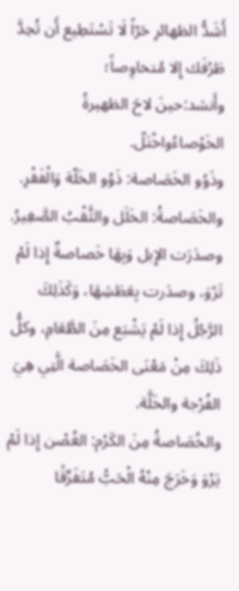أَشَدُّ الظهائرِ حَرّاً لَا تَسْتَطِيع أَن تُحِدَّ طَرْفَك إِلا مُتخاوِصاً؛
وأَنشد:حينَ لاحَ الظهيرةُ الخَوْصاءُواخْتَلّ.
وذَوُو الخَصَاصة: ذَوُو الخَلّة وَالْفَقْرِ.
والخَصَاصةُ: الخَلَل والثَّقْبُ الصَّغِيرُ.
وصدَرَت الإِبل وَبِهَا خَصاصةٌ إِذا لَمْ تَرْوَ، وصدَرت بِعَطَشِهَا، وَكَذَلِكَ الرَّجُلُ إِذا لَمْ يَشْبَع مِنَ الطَّعَامِ، وكلُّ ذَلِكَ مِنْ مَعْنَى الخَصَاصة الَّتِي هِيَ الفُرْجة والخَلَّة.
والخُصَاصةُ مِنَ الكَرْم: الغُصْن إِذا لَمْ يَرْوَ وَخَرَجَ مِنْهُ الْحَبُّ مُتَفَرِّقًا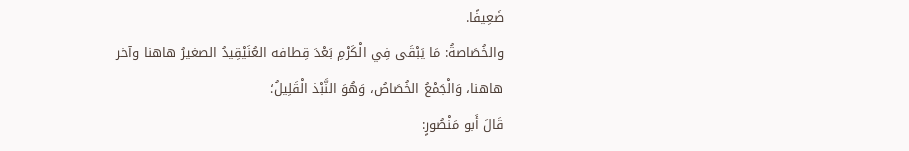ضَعِيفًا.
والخُصَاصةُ: مَا يَبْقَى فِي الْكَرْمِ بَعْدَ قِطافه العُنَيْقِيدُ الصغيرُ هاهنا وآخر هاهنا، وَالْجَمْعُ الخُصَاصُ، وَهُوَ النَّبْذ الْقَلِيلُ؛
قَالَ أَبو مَنْصُورٍ: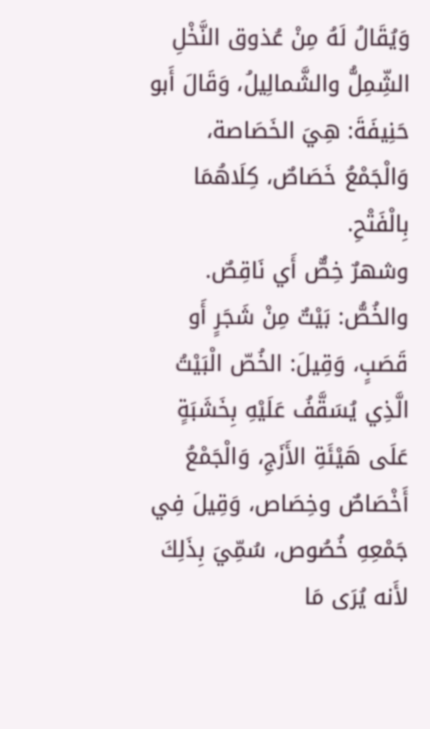وَيُقَالُ لَهُ مِنْ عُذوق النَّخْلِ الشِّمِلُّ والشَّمالِيلُ، وَقَالَ أَبو حَنِيفَةَ: هِيَ الخَصَاصة، وَالْجَمْعُ خَصَاصٌ، كِلَاهُمَا بِالْفَتْحِ.
وشهرٌ خِصٌّ أَي نَاقِصٌ.
والخُصُّ: بَيْتٌ مِنْ شَجَرٍ أَو قَصَبٍ، وَقِيلَ: الخُصّ الْبَيْتُ الَّذِي يُسَقَّفُ عَلَيْهِ بِخَشَبَةٍ عَلَى هَيْئَةِ الأَزَجِ، وَالْجَمْعُ أَخْصَاصٌ وخِصَاص، وَقِيلَ فِي جَمْعِهِ خُصُوص، سُمِّيَ بِذَلِكَ لأَنه يُرَى مَا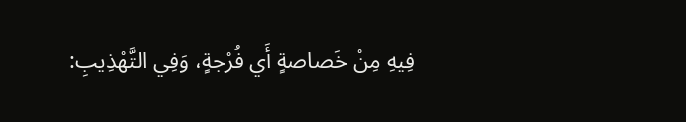فِيهِ مِنْ خَصاصةٍ أَي فُرْجةٍ، وَفِي التَّهْذِيبِ: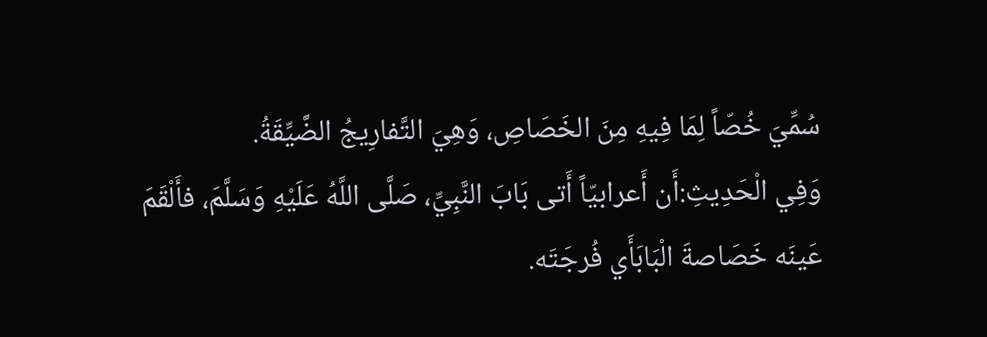سُمِّيَ خُصّاً لِمَا فِيهِ مِنَ الخَصَاصِ، وَهِيَ التَّفارِيجُ الضَّيِّقَةُ.
وَفِي الْحَدِيثِ:أَن أَعرابيّاً أَتى بَابَ النَّبِيِّ، صَلَّى اللَّهُ عَلَيْهِ وَسَلَّمَ، فأَلْقَمَ عَينَه خَصَاصةَ الْبَابَأَي فُرجَتَه.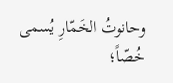وحانوتُ الخَمّارِ يُسمى خُصّاً؛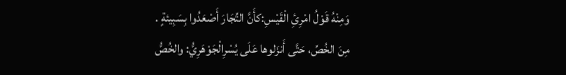وَمِنْهُ قَوْلُ امْرِئِ الْقَيْسِ:كأَنَّ التِّجَارَ أَصْعَدُوا بِسَبِيئةٍ .
مِنَ الخُصِّ، حَتَّى أَنزَلوها عَلَى يُسْرِالْجَوْهَرِيُّ: والخُصُّ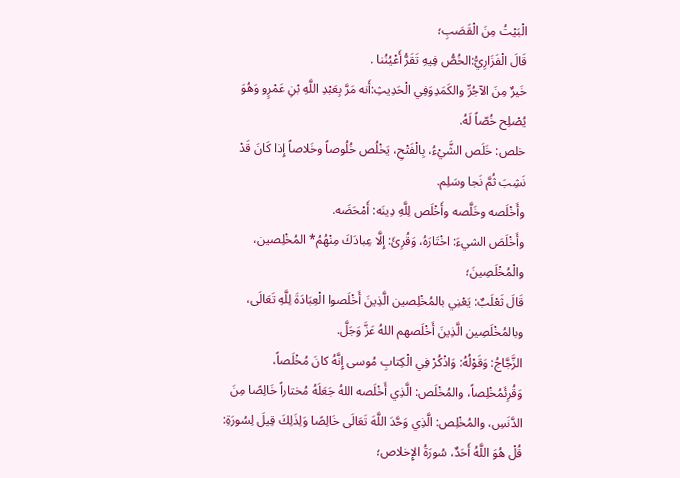الْبَيْتُ مِنَ الْقَصَبِ؛
قَالَ الْفَزَارِيُّ:الخُصُّ فِيهِ تَقَرُّ أَعْيُنُنا .
خَيرٌ مِنَ الآجُرِّ والكَمَدِوَفِي الْحَدِيثِ:أَنه مَرَّ بِعَبْدِ اللَّهِ بْنِ عَمْرٍو وَهُوَ يُصْلِح خُصّاً لَهُ.
خلص: خَلَص الشَّيْءُ، بِالْفَتْحِ، يَخْلُص خُلُوصاً وخَلاصاً إِذا كَانَ قَدْ نَشِبَ ثُمَّ نَجا وسَلِم.
وأَخْلَصه وخَلَّصه وأَخْلَص لِلَّهِ دِينَه: أَمْحَضَه.
وأَخْلَصَ الشيءَ: اخْتَارَهُ، وَقُرِئَ: إِلَّا عِبادَكَ مِنْهُمُ* المُخْلِصين، والْمُخْلَصِينَ؛
قَالَ ثَعْلَبٌ: يَعْنِي بالمُخْلِصين الَّذِينَ أَخْلَصوا الْعِبَادَةَ لِلَّهِ تَعَالَى، وبالمُخْلَصِين الَّذِينَ أَخْلَصهم اللهُ عَزَّ وَجَلَّ.
الزَّجَّاجُ: وَقَوْلُهُ: وَاذْكُرْ فِي الْكِتابِ مُوسى إِنَّهُ كانَ مُخْلَصاً، وَقُرِئَمُخْلِصاً، والمُخْلَص: الَّذِي أَخْلَصه اللهُ جَعَلَهُ مُختاراً خَالِصًا مِنَ الدَّنَسِ، والمُخْلِص: الَّذِي وَحَّدَ اللَّهَ تَعَالَى خَالِصًا وَلِذَلِكَ قِيلَ لِسُورَةِ: قُلْ هُوَ اللَّهُ أَحَدٌ، سُورَةُ الإِخلاص؛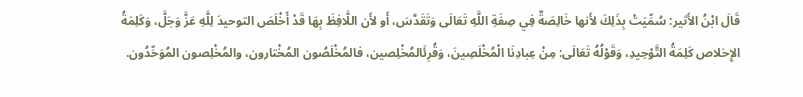قَالَ ابْنُ الأَثير: سُمِّيَتْ بِذَلِكَ لأَنها خَالِصَةٌ فِي صِفَةِ اللَّهِ تَعَالَى وَتَقَدَّسَ، أَو لأَن اللَّافِظَ بِهَا قَدْ أَخْلَصَ التوحيدَ لِلَّهِ عَزَّ وَجَلَّ، وَكَلِمَةُ الإِخلاص كَلِمَةُ التَّوْحِيدِ، وَقَوْلُهُ تَعَالَى: مِنْ عِبادِنَا الْمُخْلَصِينَ، وَقُرِئَالمُخْلِصين، فالمُخْلَصُون المُخْتارون، والمُخْلِصون المُوَحِّدُون.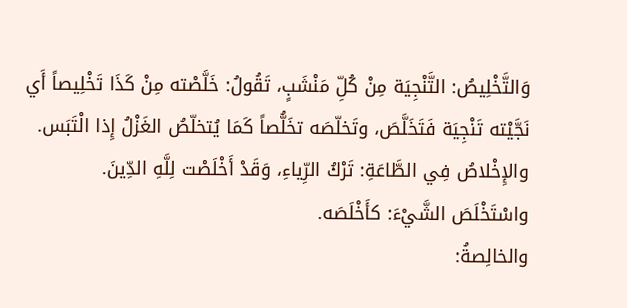وَالتَّخْلِيصُ: التَّنْجِيَة مِنْ كُلِّ مَنْشَبٍ، تَقُولُ: خَلَّصْته مِنْ كَذَا تَخْلِيصاً أَي نَجَّيْته تَنْجِيَة فَتَخَلَّصَ، وتَخلّصَه تخَلُّصاً كَمَا يُتخلّصُ الغَزْلُ إِذا الْتَبَس.
والإِخْلاصُ فِي الطَّاعَةِ: تَرْكُ الرِّياءِ، وَقَدْ أَخْلَصْت لِلَّهِ الدِّينَ.
واسْتَخْلَصَ الشَّيْءَ: كأَخْلَصَه.
والخالِصةُ: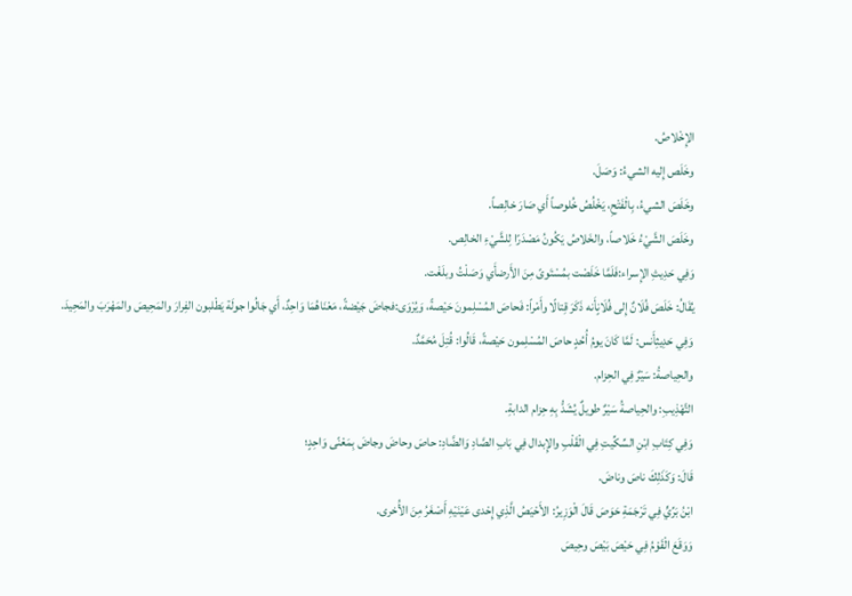الإِخْلاصُ.
وخَلَص إِليه الشيءُ: وَصَلَ.
وخَلَصَ الشيءُ، بِالْفَتْحِ، يَخْلُصُ خُلوصاً أَي صَارَ خالِصاً.
وخَلَصَ الشَّيْءُ خَلاصاً، والخَلاصُ يَكُونُ مَصْدَرًا لِلشَّيْءِ الخالِص.
وَفِي حَدِيثِ الإِسراء:فَلَمَّا خَلَصْت بمُسْتَوىً مِنَ الأَرضأَي وَصَلْتُ وبلَغْت.
يُقَالُ: خَلَصَ فُلَانٌ إِلى فُلَانٍأَنه ذَكَرَ قِتالًا وأَمْراً: فَحاصَ المُسْلِمونَ حَيْصةً، وَيُرْوَى:فجاضَ جَيْضةً، مَعْنَاهُمَا وَاحِدٌ، أَي جَالُوا جولَة يَطْلبون الفِرارَ والمَحِيصَ والمَهْرَبَ والمَحِيدَ.
وَفِي حَدِيثِأَنس: لَمَّا كَانَ يومُ أُحُدٍ حاصَ المُسْلِمون حَيْصةً، قَالُوا: قُتِلَ مُحَمَّدٌ.
والحِياصةُ: سَيْرٌ فِي الحِزام.
التَّهْذِيبِ: والحِياصةُ سَيْرٌ طويلٌ يُشَدُّ بِهِ حِزام الدابةِ.
وَفِي كِتَابِ ابْنِ السِّكِّيتِ فِي الْقَلْبِ والإِبدال فِي بَابِ الصَّادِ وَالضَّادِ: حاصَ وحاضَ وجاضَ بِمَعْنًى وَاحِدٍ؛
قَالَ: وَكَذَلِكَ ناصَ وناضَ.
ابْنُ بَرِّيٍّ فِي تَرْجَمَةِ حَوَصَ قَالَ الْوَزِيرُ: الأَحْيَصُ الَّذِي إِحْدى عَيْنَيْهِ أَصْغَرُ مِنَ الأُخرى.
وَوَقَعَ الْقَوْمُ فِي حَيْصَ بَيْصَ وحِيصَ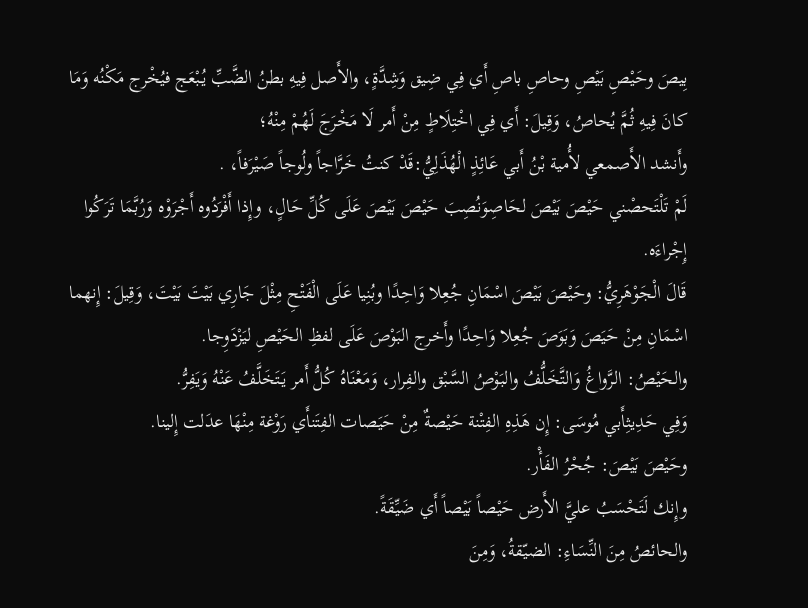بِيصَ وحَيْصِ بَيْصِ وحاصِ باصِ أَي فِي ضِيق وَشِدَّةٍ، والأَصل فِيهِ بطنُ الضَّبِّ يُبْعَج فيُخْرج مَكْنُه وَمَا كانَ فِيهِ ثُمَّ يُحاصُ، وَقِيلَ: أَي فِي اخْتِلَاطٍ مِنْ أَمر لَا مَخْرَجَ لَهُمْ مِنْهُ؛
وأَنشد الأَصمعي لأُمية بْنُ أَبي عَائِذٍ الْهُذَلِيُّ:قَدْ كنتُ خَرَّاجاً ولُوجاً صَيْرَفاً، .
لَمْ تَلْتَحصْني حَيْصَ بَيْصَ لحَاصِوَنُصِبَ حَيْصَ بَيْصَ عَلَى كُلِّ حَالٍ، وإِذا أَفْرَدُوه أَجْرَوْه وَرُبَّمَا تَرَكُوا إِجْراءَه.
قَالَ الْجَوْهَرِيُّ: وحَيْصَ بَيْصَ اسْمَانِ جُعِلا وَاحِدًا وبُنِيا عَلَى الْفَتْحِ مِثْلَ جَارِي بَيْتَ بَيْتَ، وَقِيلَ: إِنهما اسْمَانِ مِنْ حَيَصَ وَبَوَصَ جُعِلا وَاحِدًا وأَخرج البَوْصَ عَلَى لفظِ الحَيْصِ ليَزْدَوِجا.
والحَيْصُ: الرَّواغُ وَالتَّخَلُّفُ والبَوْصُ السَّبْق والفِرار، وَمَعْنَاهُ كُلُّ أَمر يَتَخَلَّفُ عَنْهُ وَيَفِرُّ.
وَفِي حَدِيثِأَبي مُوسَى: إِن هَذِهِ الفِتْنة حَيْصةٌ مِنْ حَيَصات الفِتَنأَي رَوْغة مِنْهَا عدَلت إِلينا.
وحَيْصَ بَيْصَ: جُحْرُ الفَأْر.
وإِنك لَتَحْسَبُ عليَّ الأَرض حَيْصاً بَيْصاً أَي ضَيِّقَةً.
والحائصُ مِنَ النِّسَاءِ: الضيّقةُ، وَمِنَ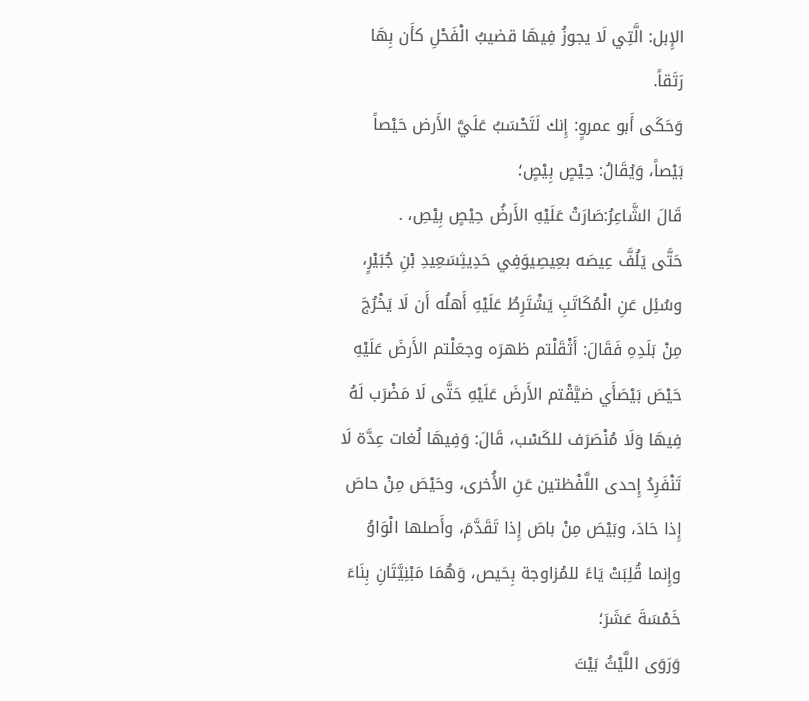الإِبل: الَّتِي لَا يجوزُ فِيهَا قضيبُ الْفَحْلِ كأَن بِهَا رَتَقاً.
وَحَكَى أَبو عمروٍ: إِنك لَتَحْسَبُ عَلَيَّ الأَرض حَيْصاً بَيْصاً، وَيُقَالُ: حِيْصٍ بِيْصٍ؛
قَالَ الشَّاعِرُ:صَارَتْ عَلَيْهِ الأَرضُ حِيْصٍ بِيْصِ، .
حَتَّى يَلُفَّ عِيصَه بعِيصِيوَفِي حَدِيثِسَعِيدِ بْنِ جُبَيْرٍ، وسُئِل عَنِ الْمُكَاتَبِ يَشْتَرِطُ عَلَيْهِ أَهلُه أَن لَا يَخْرُجَ مِنْ بَلَدِهِ فَقَالَ: أَثْقَلْتم ظهرَه وجعَلْتم الأَرضَ عَلَيْهِ حَيْصَ بَيْصَأَي ضيَّقْتم الأَرضَ عَلَيْهِ حَتَّى لَا مَضْرَب لَهُ فِيهَا وَلَا مُنْصَرَف للكَسْب، قَالَ: وَفِيهَا لُغات عِدَّة لَا تَنْفَرِدُ إِحدى اللَّفْظتين عَنِ الأُخرى، وحَيْصَ مِنْ حاصَ إِذا حَادَ، وبَيْصَ مِنْ باصَ إِذا تَقَدَّمَ، وأَصلها الْوَاوُ وإِنما قُلِبَتْ يَاءً للمُزاوجة بِحَيص، وَهُمَا مَبْنِيَّتَانِ بِنَاءَ خَمْسَةَ عَشَرَ؛
وَرَوَى اللَّيْثُ بَيْتَ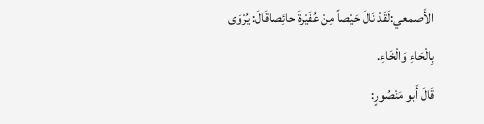الأَصمعي:لَقَدْ نَالَ حَيْصاً مِنْ عُفَيْرةَ حائِصاقَالَ: يُرْوَى بِالْحَاءِ وَالْخَاءِ.
قَالَ أَبو مَنْصُورٍ: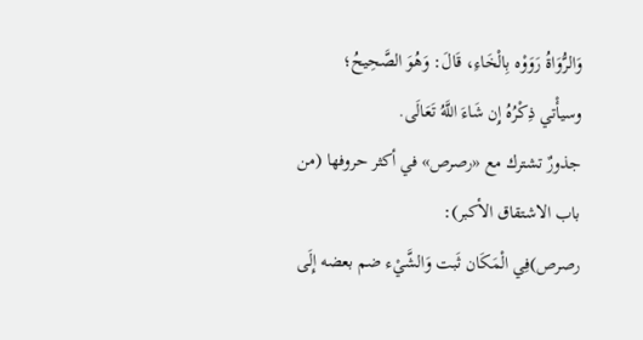وَالرُّوَاةُ رَوَوْه بِالْخَاءِ، قَالَ: وَهُوَ الصَّحِيحُ؛
وسيأْتي ذِكْرُهُ إِن شَاءَ اللَّهُ تَعَالَى.
جذورٌ تشترك مع «رصرص» في أكثر حروفها (من باب الاشتقاق الأكبر):
رصرص)فِي الْمَكَان ثَبت وَالشَّيْء ضم بعضه إِلَى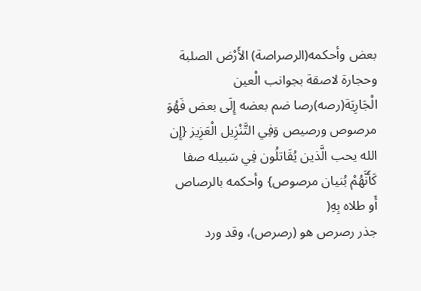بعض وأحكمه(الرصراصة) الأَرْض الصلبة وحجارة لاصقة بجوانب الْعين الْجَارِيَة(رصه)رصا ضم بعضه إِلَى بعض فَهُوَ مرصوص ورصيص وَفِي التَّنْزِيل الْعَزِيز {إِن الله يحب الَّذين يُقَاتلُون فِي سَبيله صفا كَأَنَّهُمْ بُنيان مرصوص} وأحكمه بالرصاص أَو طلاه بِهِ(
جذر رصرص هو (رصرص)، وقد ورد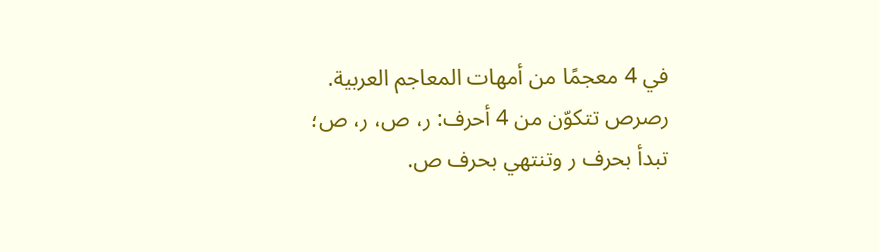في 4 معجمًا من أمهات المعاجم العربية.
رصرص تتكوّن من 4 أحرف: ر، ص، ر، ص؛ تبدأ بحرف ر وتنتهي بحرف ص.